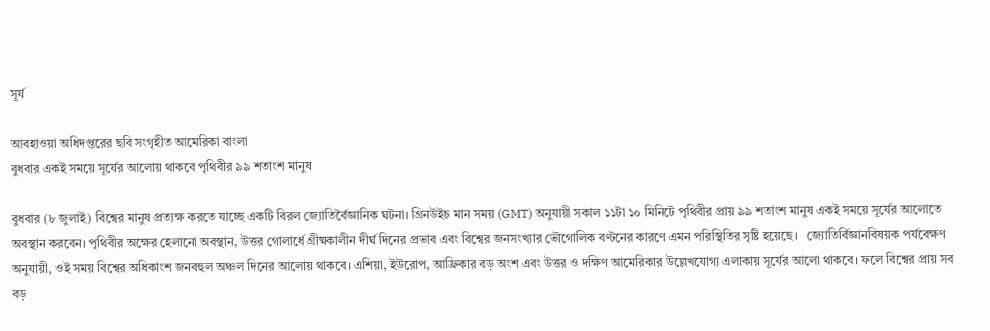সূর্য

আবহাওয়া অধিদপ্তরের ছবি সংগৃহীত আমেরিকা বাংলা
বুধবার একই সময়ে সূর্যের আলোয় থাকবে পৃথিবীর ৯৯ শতাংশ মানুষ

বুধবার (৮ জুলাই) বিশ্বের মানুষ প্রত্যক্ষ করতে যাচ্ছে একটি বিরল জ্যোতির্বৈজ্ঞানিক ঘটনা। গ্রিনউইচ মান সময় (GMT) অনুযায়ী সকাল ১১টা ১০ মিনিটে পৃথিবীর প্রায় ৯৯ শতাংশ মানুষ একই সময়ে সূর্যের আলোতে অবস্থান করবেন। পৃথিবীর অক্ষের হেলানো অবস্থান, উত্তর গোলার্ধে গ্রীষ্মকালীন দীর্ঘ দিনের প্রভাব এবং বিশ্বের জনসংখ্যার ভৌগোলিক বণ্টনের কারণে এমন পরিস্থিতির সৃষ্টি হয়েছে।   জ্যোতির্বিজ্ঞানবিষয়ক পর্যবেক্ষণ অনুযায়ী, ওই সময় বিশ্বের অধিকাংশ জনবহুল অঞ্চল দিনের আলোয় থাকবে। এশিয়া, ইউরোপ, আফ্রিকার বড় অংশ এবং উত্তর ও দক্ষিণ আমেরিকার উল্লেখযোগ্য এলাকায় সূর্যের আলো থাকবে। ফলে বিশ্বের প্রায় সব বড়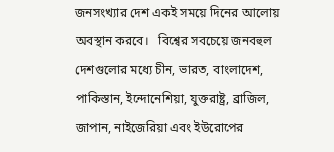জনসংখ্যার দেশ একই সময়ে দিনের আলোয় অবস্থান করবে।   বিশ্বের সবচেয়ে জনবহুল দেশগুলোর মধ্যে চীন, ভারত, বাংলাদেশ, পাকিস্তান, ইন্দোনেশিয়া, যুক্তরাষ্ট্র, ব্রাজিল, জাপান, নাইজেরিয়া এবং ইউরোপের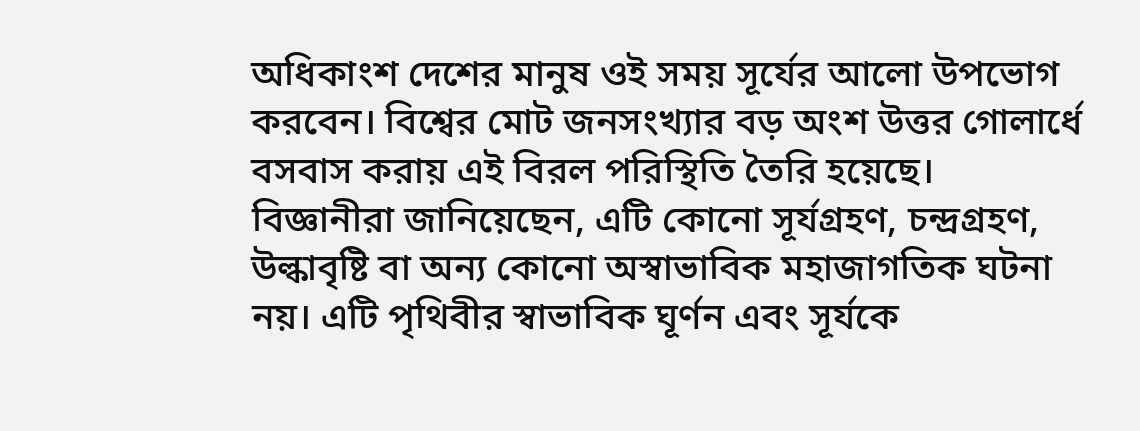অধিকাংশ দেশের মানুষ ওই সময় সূর্যের আলো উপভোগ করবেন। বিশ্বের মোট জনসংখ্যার বড় অংশ উত্তর গোলার্ধে বসবাস করায় এই বিরল পরিস্থিতি তৈরি হয়েছে।   বিজ্ঞানীরা জানিয়েছেন, এটি কোনো সূর্যগ্রহণ, চন্দ্রগ্রহণ, উল্কাবৃষ্টি বা অন্য কোনো অস্বাভাবিক মহাজাগতিক ঘটনা নয়। এটি পৃথিবীর স্বাভাবিক ঘূর্ণন এবং সূর্যকে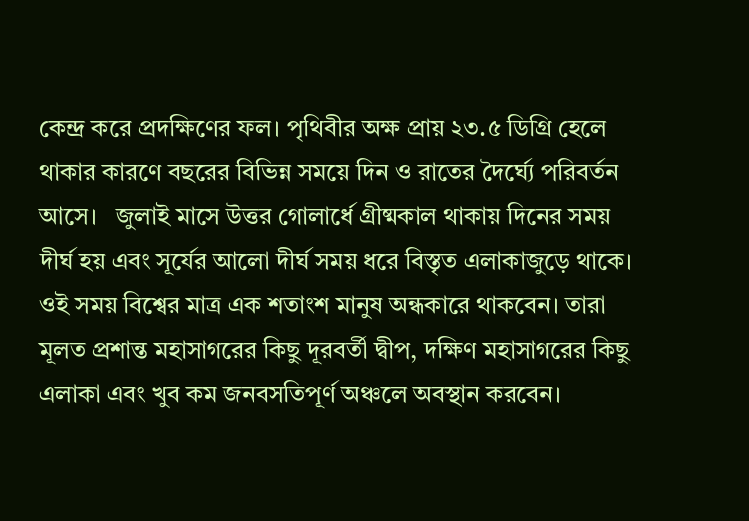কেন্দ্র করে প্রদক্ষিণের ফল। পৃথিবীর অক্ষ প্রায় ২৩.৫ ডিগ্রি হেলে থাকার কারণে বছরের বিভিন্ন সময়ে দিন ও রাতের দৈর্ঘ্যে পরিবর্তন আসে।   জুলাই মাসে উত্তর গোলার্ধে গ্রীষ্মকাল থাকায় দিনের সময় দীর্ঘ হয় এবং সূর্যের আলো দীর্ঘ সময় ধরে বিস্তৃত এলাকাজুড়ে থাকে।   ওই সময় বিশ্বের মাত্র এক শতাংশ মানুষ অন্ধকারে থাকবেন। তারা মূলত প্রশান্ত মহাসাগরের কিছু দূরবর্তী দ্বীপ, দক্ষিণ মহাসাগরের কিছু এলাকা এবং খুব কম জনবসতিপূর্ণ অঞ্চলে অবস্থান করবেন।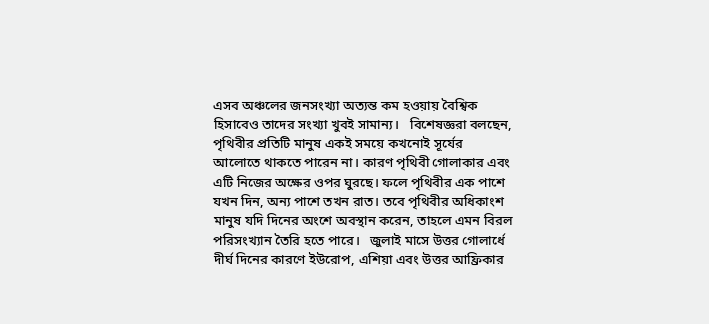এসব অঞ্চলের জনসংখ্যা অত্যন্ত কম হওয়ায় বৈশ্বিক হিসাবেও তাদের সংখ্যা খুবই সামান্য।   বিশেষজ্ঞরা বলছেন, পৃথিবীর প্রতিটি মানুষ একই সময়ে কখনোই সূর্যের আলোতে থাকতে পারেন না। কারণ পৃথিবী গোলাকার এবং এটি নিজের অক্ষের ওপর ঘুরছে। ফলে পৃথিবীর এক পাশে যখন দিন, অন্য পাশে তখন রাত। তবে পৃথিবীর অধিকাংশ মানুষ যদি দিনের অংশে অবস্থান করেন, তাহলে এমন বিরল পরিসংখ্যান তৈরি হতে পারে।   জুলাই মাসে উত্তর গোলার্ধে দীর্ঘ দিনের কারণে ইউরোপ, এশিয়া এবং উত্তর আফ্রিকার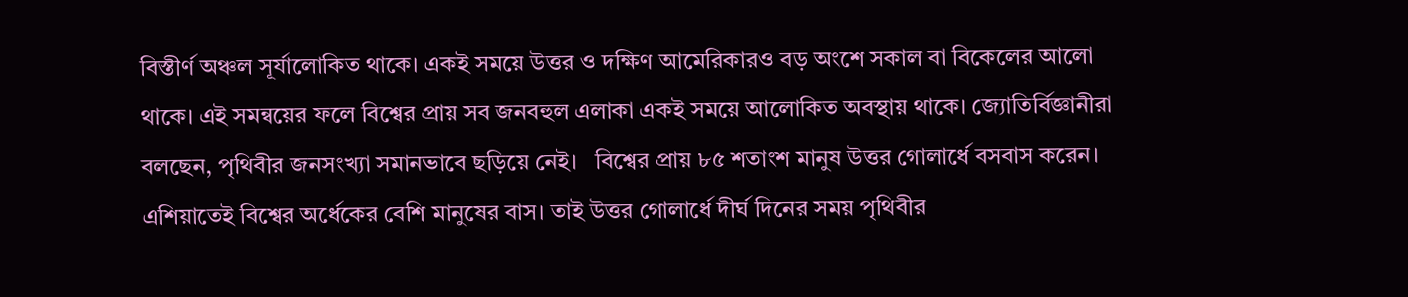বিস্তীর্ণ অঞ্চল সূর্যালোকিত থাকে। একই সময়ে উত্তর ও দক্ষিণ আমেরিকারও বড় অংশে সকাল বা বিকেলের আলো থাকে। এই সমন্বয়ের ফলে বিশ্বের প্রায় সব জনবহুল এলাকা একই সময়ে আলোকিত অবস্থায় থাকে। জ্যোতির্বিজ্ঞানীরা বলছেন, পৃথিবীর জনসংখ্যা সমানভাবে ছড়িয়ে নেই।   বিশ্বের প্রায় ৮৫ শতাংশ মানুষ উত্তর গোলার্ধে বসবাস করেন। এশিয়াতেই বিশ্বের অর্ধেকের বেশি মানুষের বাস। তাই উত্তর গোলার্ধে দীর্ঘ দিনের সময় পৃথিবীর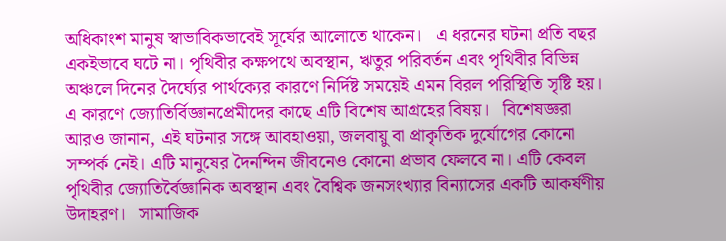অধিকাংশ মানুষ স্বাভাবিকভাবেই সূর্যের আলোতে থাকেন।   এ ধরনের ঘটনা প্রতি বছর একইভাবে ঘটে না। পৃথিবীর কক্ষপথে অবস্থান, ঋতুর পরিবর্তন এবং পৃথিবীর বিভিন্ন অঞ্চলে দিনের দৈর্ঘ্যের পার্থক্যের কারণে নির্দিষ্ট সময়েই এমন বিরল পরিস্থিতি সৃষ্টি হয়। এ কারণে জ্যোতির্বিজ্ঞানপ্রেমীদের কাছে এটি বিশেষ আগ্রহের বিষয়।   বিশেষজ্ঞরা আরও জানান, এই ঘটনার সঙ্গে আবহাওয়া, জলবায়ু বা প্রাকৃতিক দুর্যোগের কোনো সম্পর্ক নেই। এটি মানুষের দৈনন্দিন জীবনেও কোনো প্রভাব ফেলবে না। এটি কেবল পৃথিবীর জ্যোতির্বৈজ্ঞানিক অবস্থান এবং বৈশ্বিক জনসংখ্যার বিন্যাসের একটি আকর্ষণীয় উদাহরণ।   সামাজিক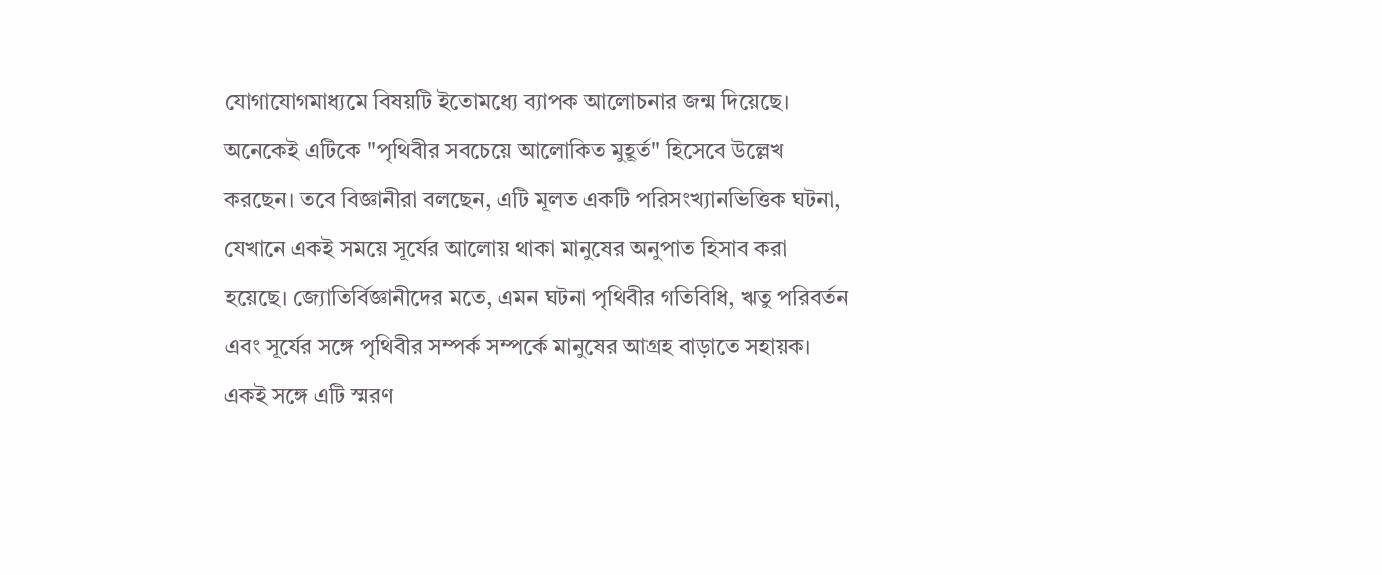যোগাযোগমাধ্যমে বিষয়টি ইতোমধ্যে ব্যাপক আলোচনার জন্ম দিয়েছে। অনেকেই এটিকে "পৃথিবীর সবচেয়ে আলোকিত মুহূর্ত" হিসেবে উল্লেখ করছেন। তবে বিজ্ঞানীরা বলছেন, এটি মূলত একটি পরিসংখ্যানভিত্তিক ঘটনা, যেখানে একই সময়ে সূর্যের আলোয় থাকা মানুষের অনুপাত হিসাব করা হয়েছে। জ্যোতির্বিজ্ঞানীদের মতে, এমন ঘটনা পৃথিবীর গতিবিধি, ঋতু পরিবর্তন এবং সূর্যের সঙ্গে পৃথিবীর সম্পর্ক সম্পর্কে মানুষের আগ্রহ বাড়াতে সহায়ক। একই সঙ্গে এটি স্মরণ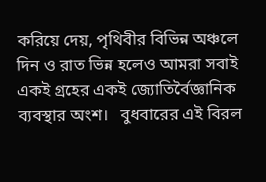করিয়ে দেয়, পৃথিবীর বিভিন্ন অঞ্চলে দিন ও রাত ভিন্ন হলেও আমরা সবাই একই গ্রহের একই জ্যোতির্বৈজ্ঞানিক ব্যবস্থার অংশ।   বুধবারের এই বিরল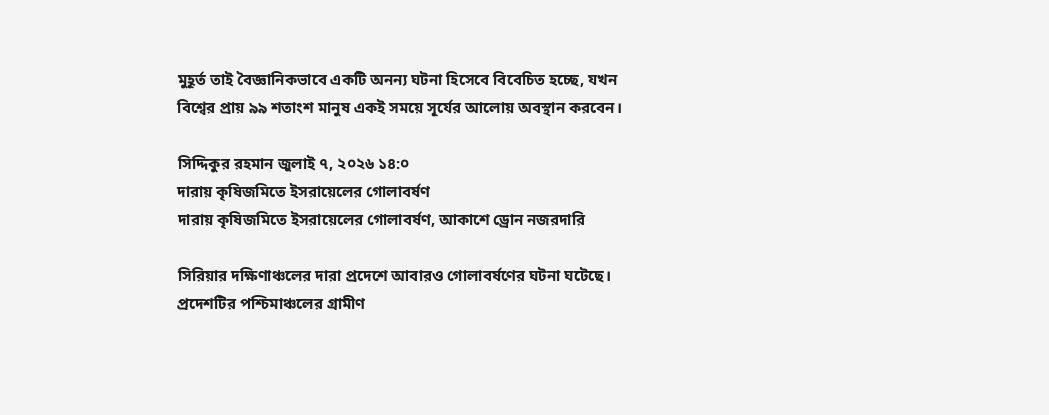মুহূর্ত তাই বৈজ্ঞানিকভাবে একটি অনন্য ঘটনা হিসেবে বিবেচিত হচ্ছে, যখন বিশ্বের প্রায় ৯৯ শতাংশ মানুষ একই সময়ে সূর্যের আলোয় অবস্থান করবেন।

সিদ্দিকুর রহমান জুলাই ৭, ২০২৬ ১৪:০
দারায় কৃষিজমিতে ইসরায়েলের গোলাবর্ষণ
দারায় কৃষিজমিতে ইসরায়েলের গোলাবর্ষণ, আকাশে ড্রোন নজরদারি

সিরিয়ার দক্ষিণাঞ্চলের দারা প্রদেশে আবারও গোলাবর্ষণের ঘটনা ঘটেছে। প্রদেশটির পশ্চিমাঞ্চলের গ্রামীণ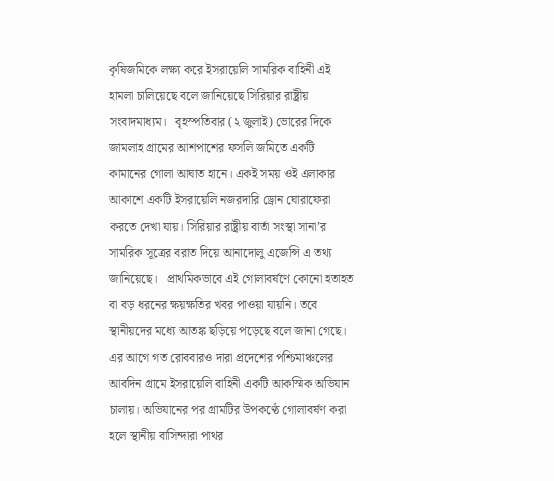কৃষিজমিকে লক্ষ্য করে ইসরায়েলি সামরিক বাহিনী এই হামলা চালিয়েছে বলে জানিয়েছে সিরিয়ার রাষ্ট্রীয় সংবাদমাধ্যম।   বৃহস্পতিবার (২ জুলাই) ভোরের দিকে জামলাহ গ্রামের আশপাশের ফসলি জমিতে একটি কামানের গোলা আঘাত হানে। একই সময় ওই এলাকার আকাশে একটি ইসরায়েলি নজরদারি ড্রোন ঘোরাফেরা করতে দেখা যায়। সিরিয়ার রাষ্ট্রীয় বার্তা সংস্থা সানা’র সামরিক সূত্রের বরাত দিয়ে আনাদোলু এজেন্সি এ তথ্য জানিয়েছে।   প্রাথমিকভাবে এই গোলাবর্ষণে কোনো হতাহত বা বড় ধরনের ক্ষয়ক্ষতির খবর পাওয়া যায়নি। তবে স্থানীয়দের মধ্যে আতঙ্ক ছড়িয়ে পড়েছে বলে জানা গেছে।   এর আগে গত রোববারও দারা প্রদেশের পশ্চিমাঞ্চলের আবদিন গ্রামে ইসরায়েলি বাহিনী একটি আকস্মিক অভিযান চালায়। অভিযানের পর গ্রামটির উপকণ্ঠে গোলাবর্ষণ করা হলে স্থানীয় বাসিন্দারা পাথর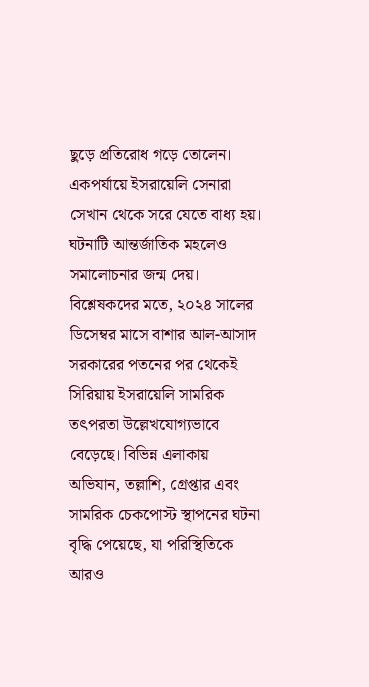ছুড়ে প্রতিরোধ গড়ে তোলেন। একপর্যায়ে ইসরায়েলি সেনারা সেখান থেকে সরে যেতে বাধ্য হয়। ঘটনাটি আন্তর্জাতিক মহলেও সমালোচনার জন্ম দেয়।   বিশ্লেষকদের মতে, ২০২৪ সালের ডিসেম্বর মাসে বাশার আল-আসাদ সরকারের পতনের পর থেকেই সিরিয়ায় ইসরায়েলি সামরিক তৎপরতা উল্লেখযোগ্যভাবে বেড়েছে। বিভিন্ন এলাকায় অভিযান, তল্লাশি, গ্রেপ্তার এবং সামরিক চেকপোস্ট স্থাপনের ঘটনা বৃদ্ধি পেয়েছে, যা পরিস্থিতিকে আরও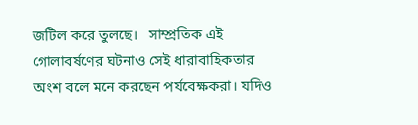জটিল করে তুলছে।   সাম্প্রতিক এই গোলাবর্ষণের ঘটনাও সেই ধারাবাহিকতার অংশ বলে মনে করছেন পর্যবেক্ষকরা। যদিও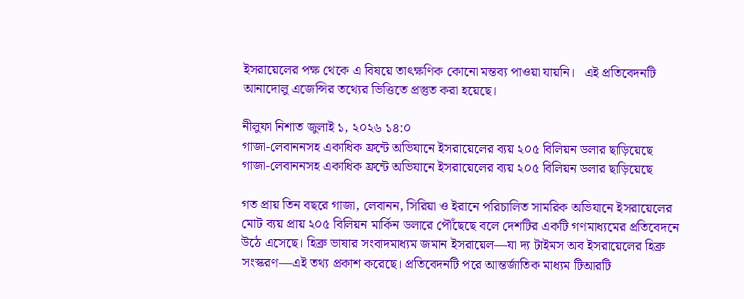ইসরায়েলের পক্ষ থেকে এ বিষয়ে তাৎক্ষণিক কোনো মন্তব্য পাওয়া যায়নি।   এই প্রতিবেদনটি আনাদোলু এজেন্সির তথ্যের ভিত্তিতে প্রস্তুত করা হয়েছে।

নীলুফা নিশাত জুলাই ১, ২০২৬ ১৪:০
গাজা-লেবাননসহ একাধিক ফ্রন্টে অভিযানে ইসরায়েলের ব্যয় ২০৫ বিলিয়ন ডলার ছাড়িয়েছে
গাজা-লেবাননসহ একাধিক ফ্রন্টে অভিযানে ইসরায়েলের ব্যয় ২০৫ বিলিয়ন ডলার ছাড়িয়েছে

গত প্রায় তিন বছরে গাজা, লেবানন, সিরিয়া ও ইরানে পরিচালিত সামরিক অভিযানে ইসরায়েলের মোট ব্যয় প্রায় ২০৫ বিলিয়ন মার্কিন ডলারে পৌঁছেছে বলে দেশটির একটি গণমাধ্যমের প্রতিবেদনে উঠে এসেছে। হিব্রু ভাষার সংবাদমাধ্যম জমান ইসরায়েল—যা দ্য টাইমস অব ইসরায়েলের হিব্রু সংস্করণ—এই তথ্য প্রকাশ করেছে। প্রতিবেদনটি পরে আন্তর্জাতিক মাধ্যম টিআরটি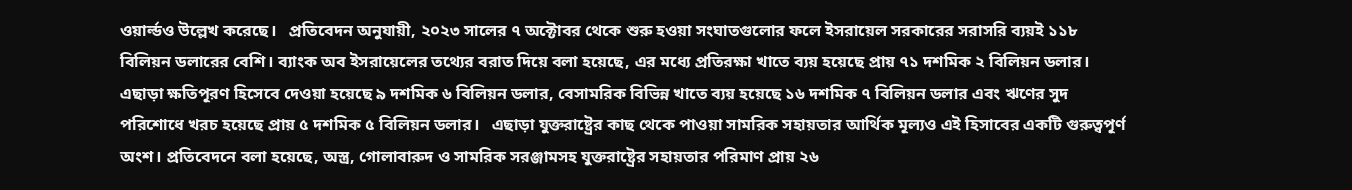ওয়ার্ল্ডও উল্লেখ করেছে।   প্রতিবেদন অনুযায়ী, ২০২৩ সালের ৭ অক্টোবর থেকে শুরু হওয়া সংঘাতগুলোর ফলে ইসরায়েল সরকারের সরাসরি ব্যয়ই ১১৮ বিলিয়ন ডলারের বেশি। ব্যাংক অব ইসরায়েলের তথ্যের বরাত দিয়ে বলা হয়েছে, এর মধ্যে প্রতিরক্ষা খাতে ব্যয় হয়েছে প্রায় ৭১ দশমিক ২ বিলিয়ন ডলার। এছাড়া ক্ষতিপূরণ হিসেবে দেওয়া হয়েছে ৯ দশমিক ৬ বিলিয়ন ডলার, বেসামরিক বিভিন্ন খাতে ব্যয় হয়েছে ১৬ দশমিক ৭ বিলিয়ন ডলার এবং ঋণের সুদ পরিশোধে খরচ হয়েছে প্রায় ৫ দশমিক ৫ বিলিয়ন ডলার।   এছাড়া যুক্তরাষ্ট্রের কাছ থেকে পাওয়া সামরিক সহায়তার আর্থিক মূল্যও এই হিসাবের একটি গুরুত্বপূর্ণ অংশ। প্রতিবেদনে বলা হয়েছে, অস্ত্র, গোলাবারুদ ও সামরিক সরঞ্জামসহ যুক্তরাষ্ট্রের সহায়তার পরিমাণ প্রায় ২৬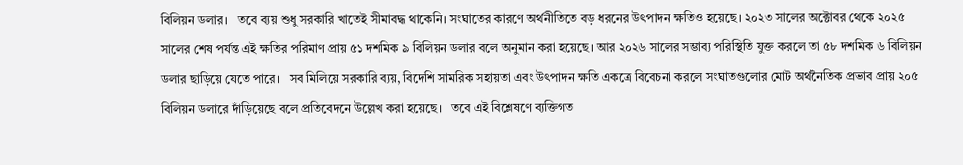বিলিয়ন ডলার।   তবে ব্যয় শুধু সরকারি খাতেই সীমাবদ্ধ থাকেনি। সংঘাতের কারণে অর্থনীতিতে বড় ধরনের উৎপাদন ক্ষতিও হয়েছে। ২০২৩ সালের অক্টোবর থেকে ২০২৫ সালের শেষ পর্যন্ত এই ক্ষতির পরিমাণ প্রায় ৫১ দশমিক ৯ বিলিয়ন ডলার বলে অনুমান করা হয়েছে। আর ২০২৬ সালের সম্ভাব্য পরিস্থিতি যুক্ত করলে তা ৫৮ দশমিক ৬ বিলিয়ন ডলার ছাড়িয়ে যেতে পারে।   সব মিলিয়ে সরকারি ব্যয়, বিদেশি সামরিক সহায়তা এবং উৎপাদন ক্ষতি একত্রে বিবেচনা করলে সংঘাতগুলোর মোট অর্থনৈতিক প্রভাব প্রায় ২০৫ বিলিয়ন ডলারে দাঁড়িয়েছে বলে প্রতিবেদনে উল্লেখ করা হয়েছে।   তবে এই বিশ্লেষণে ব্যক্তিগত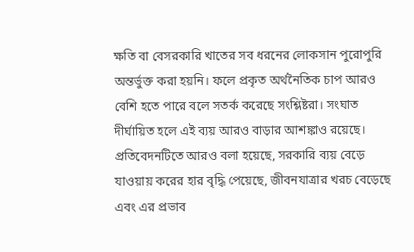ক্ষতি বা বেসরকারি খাতের সব ধরনের লোকসান পুরোপুরি অন্তর্ভুক্ত করা হয়নি। ফলে প্রকৃত অর্থনৈতিক চাপ আরও বেশি হতে পারে বলে সতর্ক করেছে সংশ্লিষ্টরা। সংঘাত দীর্ঘায়িত হলে এই ব্যয় আরও বাড়ার আশঙ্কাও রয়েছে।   প্রতিবেদনটিতে আরও বলা হয়েছে, সরকারি ব্যয় বেড়ে যাওয়ায় করের হার বৃদ্ধি পেয়েছে, জীবনযাত্রার খরচ বেড়েছে এবং এর প্রভাব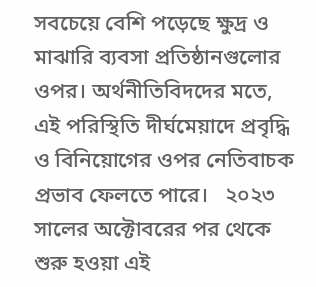সবচেয়ে বেশি পড়েছে ক্ষুদ্র ও মাঝারি ব্যবসা প্রতিষ্ঠানগুলোর ওপর। অর্থনীতিবিদদের মতে, এই পরিস্থিতি দীর্ঘমেয়াদে প্রবৃদ্ধি ও বিনিয়োগের ওপর নেতিবাচক প্রভাব ফেলতে পারে।   ২০২৩ সালের অক্টোবরের পর থেকে শুরু হওয়া এই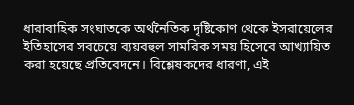ধারাবাহিক সংঘাতকে অর্থনৈতিক দৃষ্টিকোণ থেকে ইসরায়েলের ইতিহাসের সবচেয়ে ব্যয়বহুল সামরিক সময় হিসেবে আখ্যায়িত করা হয়েছে প্রতিবেদনে। বিশ্লেষকদের ধারণা, এই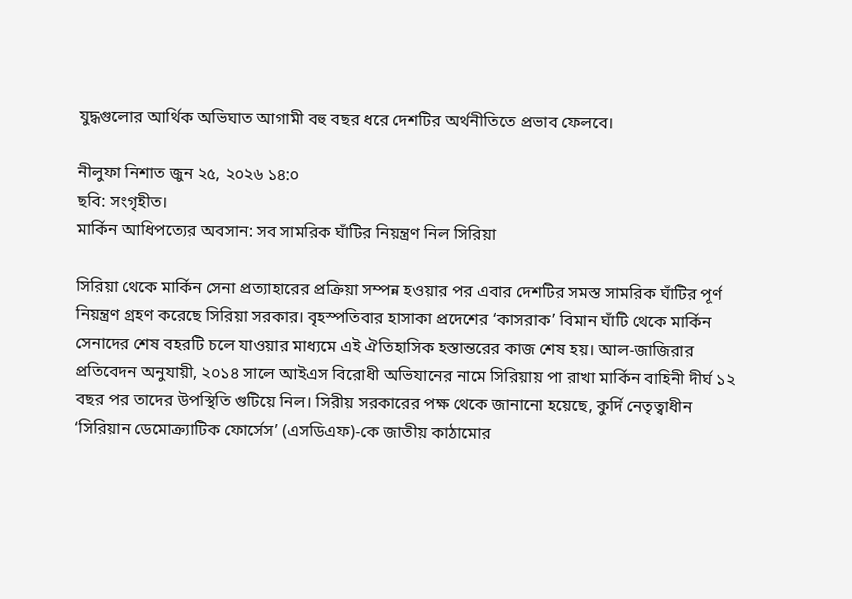যুদ্ধগুলোর আর্থিক অভিঘাত আগামী বহু বছর ধরে দেশটির অর্থনীতিতে প্রভাব ফেলবে।

নীলুফা নিশাত জুন ২৫, ২০২৬ ১৪:০
ছবি: সংগৃহীত।
মার্কিন আধিপত্যের অবসান: সব সামরিক ঘাঁটির নিয়ন্ত্রণ নিল সিরিয়া

সিরিয়া থেকে মার্কিন সেনা প্রত্যাহারের প্রক্রিয়া সম্পন্ন হওয়ার পর এবার দেশটির সমস্ত সামরিক ঘাঁটির পূর্ণ নিয়ন্ত্রণ গ্রহণ করেছে সিরিয়া সরকার। বৃহস্পতিবার হাসাকা প্রদেশের ‘কাসরাক’ বিমান ঘাঁটি থেকে মার্কিন সেনাদের শেষ বহরটি চলে যাওয়ার মাধ্যমে এই ঐতিহাসিক হস্তান্তরের কাজ শেষ হয়। আল-জাজিরার প্রতিবেদন অনুযায়ী, ২০১৪ সালে আইএস বিরোধী অভিযানের নামে সিরিয়ায় পা রাখা মার্কিন বাহিনী দীর্ঘ ১২ বছর পর তাদের উপস্থিতি গুটিয়ে নিল। সিরীয় সরকারের পক্ষ থেকে জানানো হয়েছে, কুর্দি নেতৃত্বাধীন ‘সিরিয়ান ডেমোক্র্যাটিক ফোর্সেস’ (এসডিএফ)-কে জাতীয় কাঠামোর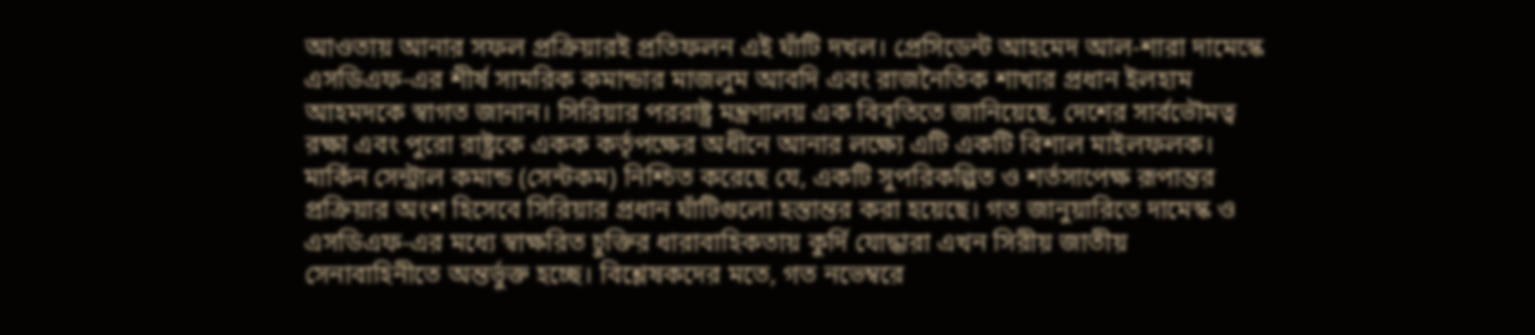আওতায় আনার সফল প্রক্রিয়ারই প্রতিফলন এই ঘাঁটি দখল। প্রেসিডেন্ট আহমেদ আল-শারা দামেস্কে এসডিএফ-এর শীর্ষ সামরিক কমান্ডার মাজলুম আবদি এবং রাজনৈতিক শাখার প্রধান ইলহাম আহমদকে স্বাগত জানান। সিরিয়ার পররাষ্ট্র মন্ত্রণালয় এক বিবৃতিতে জানিয়েছে, দেশের সার্বভৌমত্ব রক্ষা এবং পুরো রাষ্ট্রকে একক কর্তৃপক্ষের অধীনে আনার লক্ষ্যে এটি একটি বিশাল মাইলফলক। মার্কিন সেন্ট্রাল কমান্ড (সেন্টকম) নিশ্চিত করেছে যে, একটি সুপরিকল্পিত ও শর্তসাপেক্ষ রূপান্তর প্রক্রিয়ার অংশ হিসেবে সিরিয়ার প্রধান ঘাঁটিগুলো হস্তান্তর করা হয়েছে। গত জানুয়ারিতে দামেস্ক ও এসডিএফ-এর মধ্যে স্বাক্ষরিত চুক্তির ধারাবাহিকতায় কুর্দি যোদ্ধারা এখন সিরীয় জাতীয় সেনাবাহিনীতে অন্তর্ভুক্ত হচ্ছে। বিশ্লেষকদের মতে, গত নভেম্বরে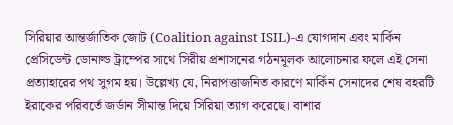সিরিয়ার আন্তর্জাতিক জোট (Coalition against ISIL)-এ যোগদান এবং মার্কিন প্রেসিডেন্ট ডোনাল্ড ট্রাম্পের সাথে সিরীয় প্রশাসনের গঠনমূলক আলোচনার ফলে এই সেনা প্রত্যাহারের পথ সুগম হয়। উল্লেখ্য যে, নিরাপত্তাজনিত কারণে মার্কিন সেনাদের শেষ বহরটি ইরাকের পরিবর্তে জর্ডান সীমান্ত দিয়ে সিরিয়া ত্যাগ করেছে। বাশার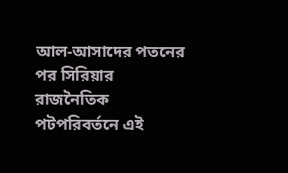আল-আসাদের পতনের পর সিরিয়ার রাজনৈতিক পটপরিবর্তনে এই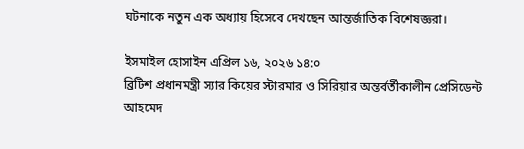ঘটনাকে নতুন এক অধ্যায় হিসেবে দেখছেন আন্তর্জাতিক বিশেষজ্ঞরা।

ইসমাইল হোসাইন এপ্রিল ১৬, ২০২৬ ১৪:০
ব্রিটিশ প্রধানমন্ত্রী স্যার কিয়ের স্টারমার ও সিরিয়ার অন্তর্বর্তীকালীন প্রেসিডেন্ট আহমেদ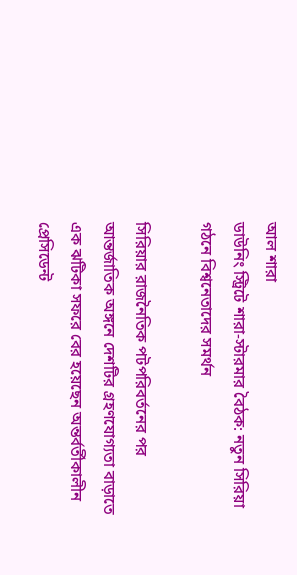আল শারা
ডাউনিং স্ট্রিটে শারা-স্টারমার বৈঠক: নতুন সিরিয়া গঠনে বিশ্বনেতাদের সমর্থন

সিরিয়ার রাজনৈতিক পটপরিবর্তনের পর আন্তর্জাতিক অঙ্গনে দেশটির গ্রহণযোগ্যতা বাড়াতে এক ঝটিকা সফরে বের হয়েছেন অন্তর্বর্তীকালীন প্রেসিডেন্ট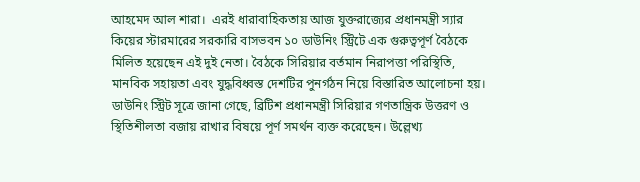আহমেদ আল শারা।  এরই ধারাবাহিকতায় আজ যুক্তরাজ্যের প্রধানমন্ত্রী স্যার কিয়ের স্টারমারের সরকারি বাসভবন ১০ ডাউনিং স্ট্রিটে এক গুরুত্বপূর্ণ বৈঠকে মিলিত হয়েছেন এই দুই নেতা। বৈঠকে সিরিয়ার বর্তমান নিরাপত্তা পরিস্থিতি, মানবিক সহায়তা এবং যুদ্ধবিধ্বস্ত দেশটির পুনর্গঠন নিয়ে বিস্তারিত আলোচনা হয়। ডাউনিং স্ট্রিট সূত্রে জানা গেছে, ব্রিটিশ প্রধানমন্ত্রী সিরিয়ার গণতান্ত্রিক উত্তরণ ও স্থিতিশীলতা বজায় রাখার বিষয়ে পূর্ণ সমর্থন ব্যক্ত করেছেন। উল্লেখ্য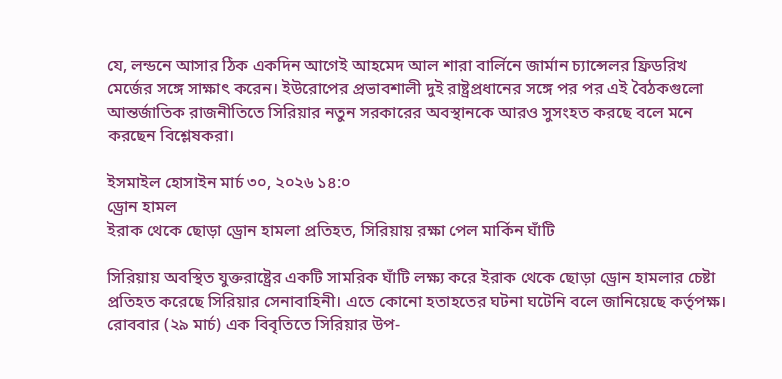যে, লন্ডনে আসার ঠিক একদিন আগেই আহমেদ আল শারা বার্লিনে জার্মান চ্যান্সেলর ফ্রিডরিখ মের্জের সঙ্গে সাক্ষাৎ করেন। ইউরোপের প্রভাবশালী দুই রাষ্ট্রপ্রধানের সঙ্গে পর পর এই বৈঠকগুলো আন্তর্জাতিক রাজনীতিতে সিরিয়ার নতুন সরকারের অবস্থানকে আরও সুসংহত করছে বলে মনে করছেন বিশ্লেষকরা।

ইসমাইল হোসাইন মার্চ ৩০, ২০২৬ ১৪:০
ড্রোন হামল
ইরাক থেকে ছোড়া ড্রোন হামলা প্রতিহত, সিরিয়ায় রক্ষা পেল মার্কিন ঘাঁটি

সিরিয়ায় অবস্থিত যুক্তরাষ্ট্রের একটি সামরিক ঘাঁটি লক্ষ্য করে ইরাক থেকে ছোড়া ড্রোন হামলার চেষ্টা প্রতিহত করেছে সিরিয়ার সেনাবাহিনী। এতে কোনো হতাহতের ঘটনা ঘটেনি বলে জানিয়েছে কর্তৃপক্ষ।   রোববার (২৯ মার্চ) এক বিবৃতিতে সিরিয়ার উপ-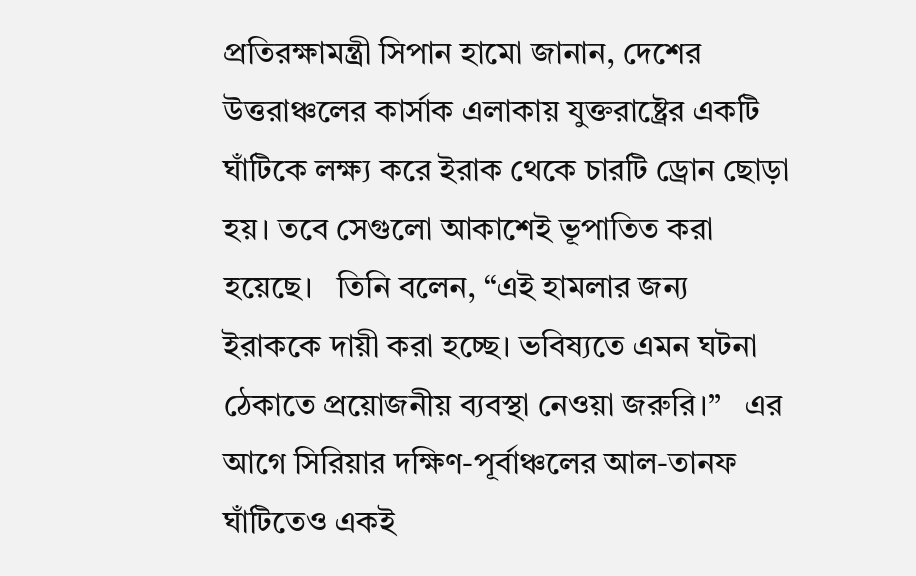প্রতিরক্ষামন্ত্রী সিপান হামো জানান, দেশের উত্তরাঞ্চলের কার্সাক এলাকায় যুক্তরাষ্ট্রের একটি ঘাঁটিকে লক্ষ্য করে ইরাক থেকে চারটি ড্রোন ছোড়া হয়। তবে সেগুলো আকাশেই ভূপাতিত করা হয়েছে।   তিনি বলেন, “এই হামলার জন্য ইরাককে দায়ী করা হচ্ছে। ভবিষ্যতে এমন ঘটনা ঠেকাতে প্রয়োজনীয় ব্যবস্থা নেওয়া জরুরি।”   এর আগে সিরিয়ার দক্ষিণ-পূর্বাঞ্চলের আল-তানফ ঘাঁটিতেও একই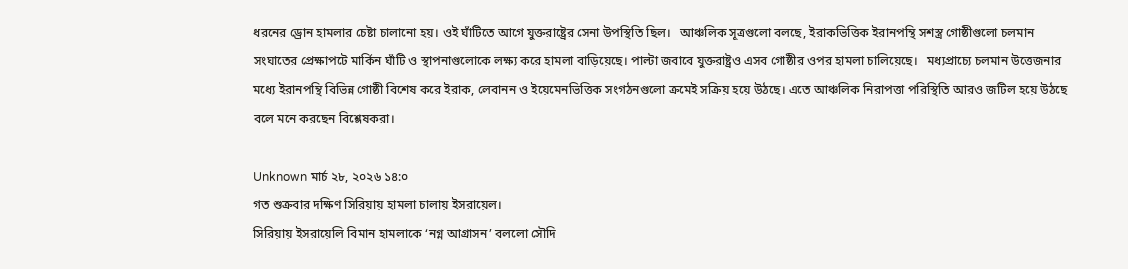ধরনের ড্রোন হামলার চেষ্টা চালানো হয়। ওই ঘাঁটিতে আগে যুক্তরাষ্ট্রের সেনা উপস্থিতি ছিল।   আঞ্চলিক সূত্রগুলো বলছে, ইরাকভিত্তিক ইরানপন্থি সশস্ত্র গোষ্ঠীগুলো চলমান সংঘাতের প্রেক্ষাপটে মার্কিন ঘাঁটি ও স্থাপনাগুলোকে লক্ষ্য করে হামলা বাড়িয়েছে। পাল্টা জবাবে যুক্তরাষ্ট্রও এসব গোষ্ঠীর ওপর হামলা চালিয়েছে।   মধ্যপ্রাচ্যে চলমান উত্তেজনার মধ্যে ইরানপন্থি বিভিন্ন গোষ্ঠী বিশেষ করে ইরাক, লেবানন ও ইয়েমেনভিত্তিক সংগঠনগুলো ক্রমেই সক্রিয় হয়ে উঠছে। এতে আঞ্চলিক নিরাপত্তা পরিস্থিতি আরও জটিল হয়ে উঠছে বলে মনে করছেন বিশ্লেষকরা।

Unknown মার্চ ২৮, ২০২৬ ১৪:০
গত শুক্রবার দক্ষিণ সিরিয়ায় হামলা চালায় ইসরায়েল।
সিরিয়ায় ইসরায়েলি বিমান হামলাকে ‘নগ্ন আগ্রাসন’ বললো সৌদি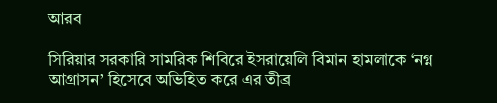আরব

সিরিয়ার সরকারি সামরিক শিবিরে ইসরায়েলি বিমান হামলাকে ‘নগ্ন আগ্রাসন’ হিসেবে অভিহিত করে এর তীব্র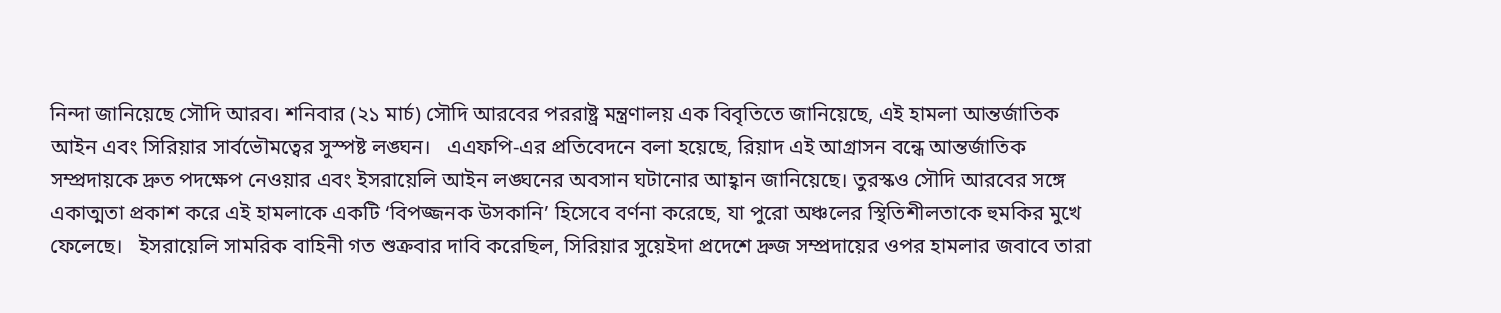নিন্দা জানিয়েছে সৌদি আরব। শনিবার (২১ মার্চ) সৌদি আরবের পররাষ্ট্র মন্ত্রণালয় এক বিবৃতিতে জানিয়েছে, এই হামলা আন্তর্জাতিক আইন এবং সিরিয়ার সার্বভৌমত্বের সুস্পষ্ট লঙ্ঘন।   এএফপি-এর প্রতিবেদনে বলা হয়েছে, রিয়াদ এই আগ্রাসন বন্ধে আন্তর্জাতিক সম্প্রদায়কে দ্রুত পদক্ষেপ নেওয়ার এবং ইসরায়েলি আইন লঙ্ঘনের অবসান ঘটানোর আহ্বান জানিয়েছে। তুরস্কও সৌদি আরবের সঙ্গে একাত্মতা প্রকাশ করে এই হামলাকে একটি ‘বিপজ্জনক উসকানি’ হিসেবে বর্ণনা করেছে, যা পুরো অঞ্চলের স্থিতিশীলতাকে হুমকির মুখে ফেলেছে।   ইসরায়েলি সামরিক বাহিনী গত শুক্রবার দাবি করেছিল, সিরিয়ার সুয়েইদা প্রদেশে দ্রুজ সম্প্রদায়ের ওপর হামলার জবাবে তারা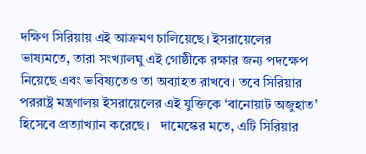দক্ষিণ সিরিয়ায় এই আক্রমণ চালিয়েছে। ইসরায়েলের ভাষ্যমতে, তারা সংখ্যালঘু এই গোষ্ঠীকে রক্ষার জন্য পদক্ষেপ নিয়েছে এবং ভবিষ্যতেও তা অব্যাহত রাখবে। তবে সিরিয়ার পররাষ্ট্র মন্ত্রণালয় ইসরায়েলের এই যুক্তিকে ‘বানোয়াট অজুহাত’ হিসেবে প্রত্যাখ্যান করেছে।   দামেস্কের মতে, এটি সিরিয়ার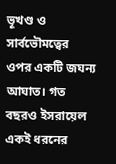ভূখণ্ড ও সার্বভৌমত্বের ওপর একটি জঘন্য আঘাত। গত বছরও ইসরায়েল একই ধরনের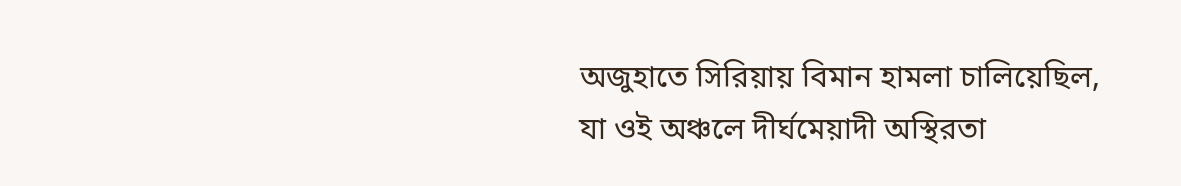অজুহাতে সিরিয়ায় বিমান হামলা চালিয়েছিল, যা ওই অঞ্চলে দীর্ঘমেয়াদী অস্থিরতা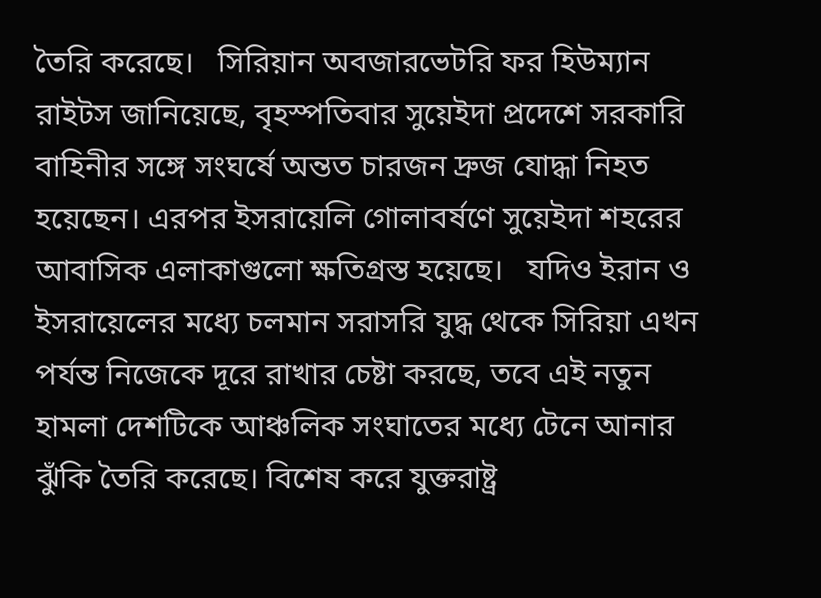তৈরি করেছে।   সিরিয়ান অবজারভেটরি ফর হিউম্যান রাইটস জানিয়েছে, বৃহস্পতিবার সুয়েইদা প্রদেশে সরকারি বাহিনীর সঙ্গে সংঘর্ষে অন্তত চারজন দ্রুজ যোদ্ধা নিহত হয়েছেন। এরপর ইসরায়েলি গোলাবর্ষণে সুয়েইদা শহরের আবাসিক এলাকাগুলো ক্ষতিগ্রস্ত হয়েছে।   যদিও ইরান ও ইসরায়েলের মধ্যে চলমান সরাসরি যুদ্ধ থেকে সিরিয়া এখন পর্যন্ত নিজেকে দূরে রাখার চেষ্টা করছে, তবে এই নতুন হামলা দেশটিকে আঞ্চলিক সংঘাতের মধ্যে টেনে আনার ঝুঁকি তৈরি করেছে। বিশেষ করে যুক্তরাষ্ট্র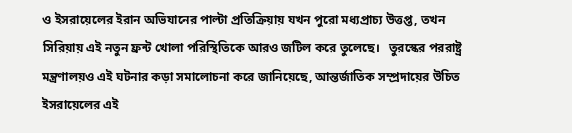ও ইসরায়েলের ইরান অভিযানের পাল্টা প্রতিক্রিয়ায় যখন পুরো মধ্যপ্রাচ্য উত্তপ্ত, তখন সিরিয়ায় এই নতুন ফ্রন্ট খোলা পরিস্থিতিকে আরও জটিল করে তুলেছে।   তুরস্কের পররাষ্ট্র মন্ত্রণালয়ও এই ঘটনার কড়া সমালোচনা করে জানিয়েছে, আন্তর্জাতিক সম্প্রদায়ের উচিত ইসরায়েলের এই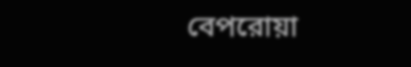বেপরোয়া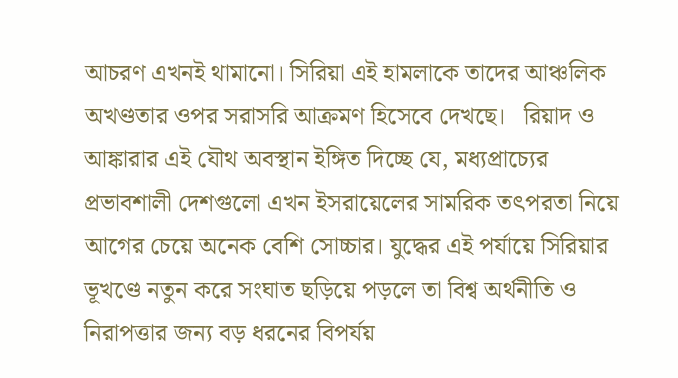আচরণ এখনই থামানো। সিরিয়া এই হামলাকে তাদের আঞ্চলিক অখণ্ডতার ওপর সরাসরি আক্রমণ হিসেবে দেখছে।   রিয়াদ ও আঙ্কারার এই যৌথ অবস্থান ইঙ্গিত দিচ্ছে যে, মধ্যপ্রাচ্যের প্রভাবশালী দেশগুলো এখন ইসরায়েলের সামরিক তৎপরতা নিয়ে আগের চেয়ে অনেক বেশি সোচ্চার। যুদ্ধের এই পর্যায়ে সিরিয়ার ভূখণ্ডে নতুন করে সংঘাত ছড়িয়ে পড়লে তা বিশ্ব অর্থনীতি ও নিরাপত্তার জন্য বড় ধরনের বিপর্যয়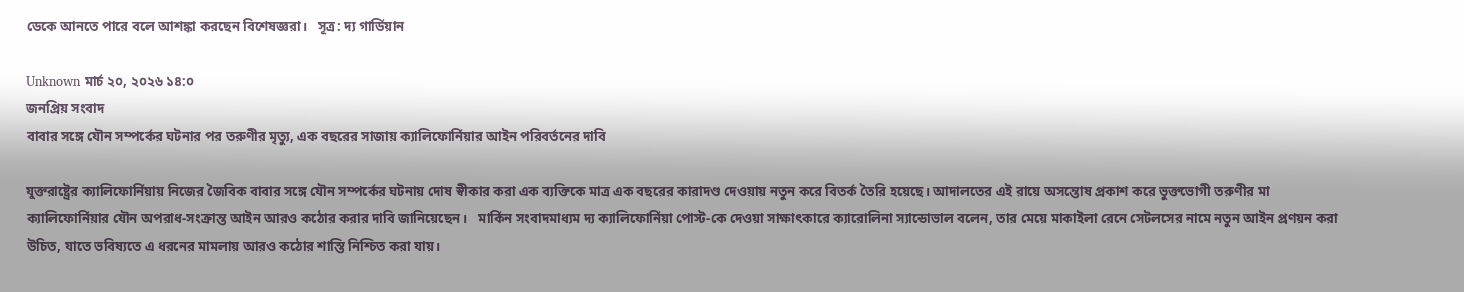ডেকে আনতে পারে বলে আশঙ্কা করছেন বিশেষজ্ঞরা।   সূত্র: দ্য গার্ডিয়ান

Unknown মার্চ ২০, ২০২৬ ১৪:০
জনপ্রিয় সংবাদ
বাবার সঙ্গে যৌন সম্পর্কের ঘটনার পর তরুণীর মৃত্যু, এক বছরের সাজায় ক্যালিফোর্নিয়ার আইন পরিবর্তনের দাবি

যুক্তরাষ্ট্রের ক্যালিফোর্নিয়ায় নিজের জৈবিক বাবার সঙ্গে যৌন সম্পর্কের ঘটনায় দোষ স্বীকার করা এক ব্যক্তিকে মাত্র এক বছরের কারাদণ্ড দেওয়ায় নতুন করে বিতর্ক তৈরি হয়েছে। আদালতের এই রায়ে অসন্তোষ প্রকাশ করে ভুক্তভোগী তরুণীর মা ক্যালিফোর্নিয়ার যৌন অপরাধ-সংক্রান্ত আইন আরও কঠোর করার দাবি জানিয়েছেন।   মার্কিন সংবাদমাধ্যম দ্য ক্যালিফোর্নিয়া পোস্ট-কে দেওয়া সাক্ষাৎকারে ক্যারোলিনা স্যান্ডোভাল বলেন, তার মেয়ে মাকাইলা রেনে সেটলসের নামে নতুন আইন প্রণয়ন করা উচিত, যাতে ভবিষ্যতে এ ধরনের মামলায় আরও কঠোর শাস্তি নিশ্চিত করা যায়।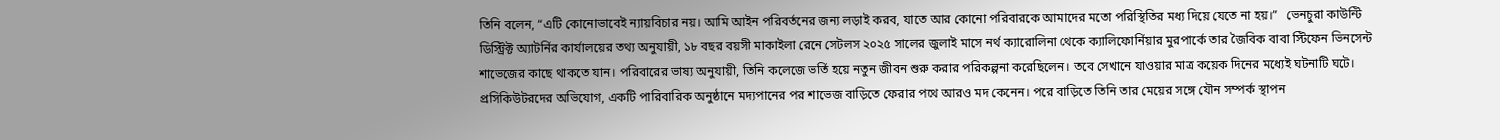তিনি বলেন, “এটি কোনোভাবেই ন্যায়বিচার নয়। আমি আইন পরিবর্তনের জন্য লড়াই করব, যাতে আর কোনো পরিবারকে আমাদের মতো পরিস্থিতির মধ্য দিয়ে যেতে না হয়।”   ভেনচুরা কাউন্টি ডিস্ট্রিক্ট অ্যাটর্নির কার্যালয়ের তথ্য অনুযায়ী, ১৮ বছর বয়সী মাকাইলা রেনে সেটলস ২০২৫ সালের জুলাই মাসে নর্থ ক্যারোলিনা থেকে ক্যালিফোর্নিয়ার মুরপার্কে তার জৈবিক বাবা স্টিফেন ভিনসেন্ট শাভেজের কাছে থাকতে যান। পরিবারের ভাষ্য অনুযায়ী, তিনি কলেজে ভর্তি হয়ে নতুন জীবন শুরু করার পরিকল্পনা করেছিলেন। তবে সেখানে যাওয়ার মাত্র কয়েক দিনের মধ্যেই ঘটনাটি ঘটে।   প্রসিকিউটরদের অভিযোগ, একটি পারিবারিক অনুষ্ঠানে মদ্যপানের পর শাভেজ বাড়িতে ফেরার পথে আরও মদ কেনেন। পরে বাড়িতে তিনি তার মেয়ের সঙ্গে যৌন সম্পর্ক স্থাপন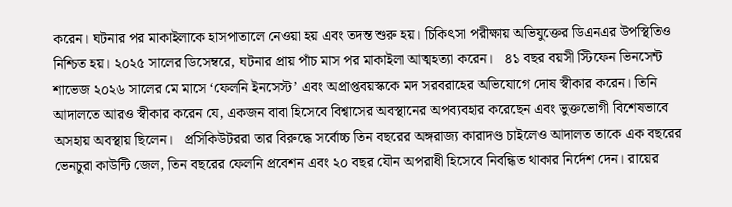করেন। ঘটনার পর মাকাইলাকে হাসপাতালে নেওয়া হয় এবং তদন্ত শুরু হয়। চিকিৎসা পরীক্ষায় অভিযুক্তের ডিএনএর উপস্থিতিও নিশ্চিত হয়। ২০২৫ সালের ডিসেম্বরে, ঘটনার প্রায় পাঁচ মাস পর মাকাইলা আত্মহত্যা করেন।   ৪১ বছর বয়সী স্টিফেন ভিনসেন্ট শাভেজ ২০২৬ সালের মে মাসে ‘ফেলনি ইনসেস্ট’ এবং অপ্রাপ্তবয়স্ককে মদ সরবরাহের অভিযোগে দোষ স্বীকার করেন। তিনি আদালতে আরও স্বীকার করেন যে, একজন বাবা হিসেবে বিশ্বাসের অবস্থানের অপব্যবহার করেছেন এবং ভুক্তভোগী বিশেষভাবে অসহায় অবস্থায় ছিলেন।   প্রসিকিউটররা তার বিরুদ্ধে সর্বোচ্চ তিন বছরের অঙ্গরাজ্য কারাদণ্ড চাইলেও আদালত তাকে এক বছরের ভেনচুরা কাউন্টি জেল, তিন বছরের ফেলনি প্রবেশন এবং ২০ বছর যৌন অপরাধী হিসেবে নিবন্ধিত থাকার নির্দেশ দেন। রায়ের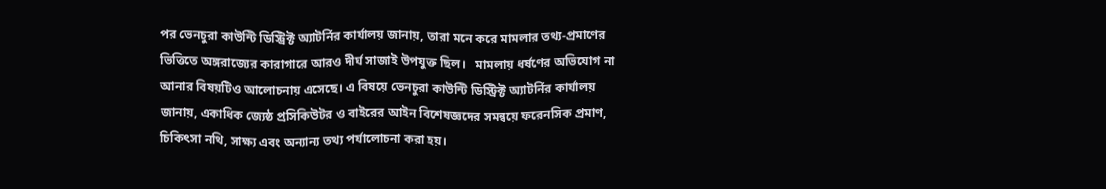পর ভেনচুরা কাউন্টি ডিস্ট্রিক্ট অ্যাটর্নির কার্যালয় জানায়, তারা মনে করে মামলার তথ্য-প্রমাণের ভিত্তিতে অঙ্গরাজ্যের কারাগারে আরও দীর্ঘ সাজাই উপযুক্ত ছিল।   মামলায় ধর্ষণের অভিযোগ না আনার বিষয়টিও আলোচনায় এসেছে। এ বিষয়ে ভেনচুরা কাউন্টি ডিস্ট্রিক্ট অ্যাটর্নির কার্যালয় জানায়, একাধিক জ্যেষ্ঠ প্রসিকিউটর ও বাইরের আইন বিশেষজ্ঞদের সমন্বয়ে ফরেনসিক প্রমাণ, চিকিৎসা নথি, সাক্ষ্য এবং অন্যান্য তথ্য পর্যালোচনা করা হয়।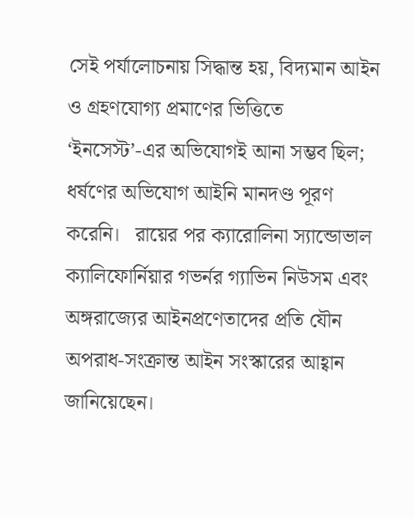সেই পর্যালোচনায় সিদ্ধান্ত হয়, বিদ্যমান আইন ও গ্রহণযোগ্য প্রমাণের ভিত্তিতে ‘ইনসেস্ট’-এর অভিযোগই আনা সম্ভব ছিল; ধর্ষণের অভিযোগ আইনি মানদণ্ড পূরণ করেনি।   রায়ের পর ক্যারোলিনা স্যান্ডোভাল ক্যালিফোর্নিয়ার গভর্নর গ্যাভিন নিউসম এবং অঙ্গরাজ্যের আইনপ্রণেতাদের প্রতি যৌন অপরাধ-সংক্রান্ত আইন সংস্কারের আহ্বান জানিয়েছেন।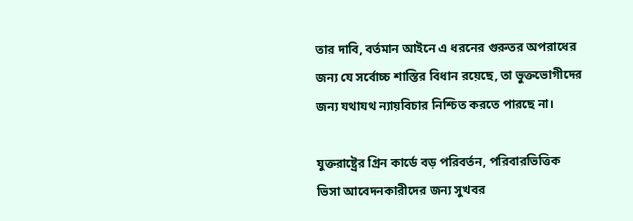তার দাবি, বর্তমান আইনে এ ধরনের গুরুতর অপরাধের জন্য যে সর্বোচ্চ শাস্তির বিধান রয়েছে, তা ভুক্তভোগীদের জন্য যথাযথ ন্যায়বিচার নিশ্চিত করতে পারছে না।

যুক্তরাষ্ট্রের গ্রিন কার্ডে বড় পরিবর্তন, পরিবারভিত্তিক ভিসা আবেদনকারীদের জন্য সুখবর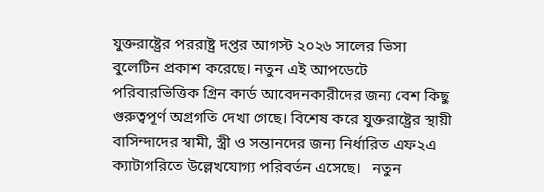যুক্তরাষ্ট্রের পররাষ্ট্র দপ্তর আগস্ট ২০২৬ সালের ভিসা বুলেটিন প্রকাশ করেছে। নতুন এই আপডেটে পরিবারভিত্তিক গ্রিন কার্ড আবেদনকারীদের জন্য বেশ কিছু গুরুত্বপূর্ণ অগ্রগতি দেখা গেছে। বিশেষ করে যুক্তরাষ্ট্রের স্থায়ী বাসিন্দাদের স্বামী, স্ত্রী ও সন্তানদের জন্য নির্ধারিত এফ২এ ক্যাটাগরিতে উল্লেখযোগ্য পরিবর্তন এসেছে।   নতুন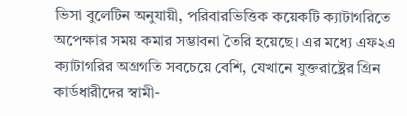ভিসা বুলেটিন অনুযায়ী, পরিবারভিত্তিক কয়েকটি ক্যাটাগরিতে অপেক্ষার সময় কমার সম্ভাবনা তৈরি হয়েছে। এর মধ্যে এফ২এ ক্যাটাগরির অগ্রগতি সবচেয়ে বেশি, যেখানে যুক্তরাষ্ট্রের গ্রিন কার্ডধারীদের স্বামী-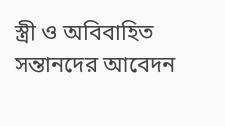স্ত্রী ও অবিবাহিত সন্তানদের আবেদন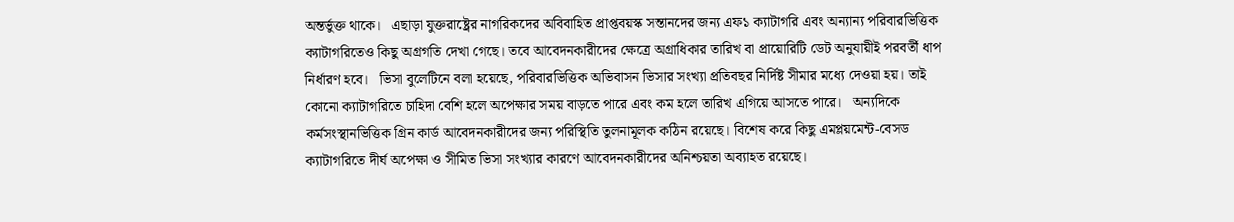অন্তর্ভুক্ত থাকে।   এছাড়া যুক্তরাষ্ট্রের নাগরিকদের অবিবাহিত প্রাপ্তবয়স্ক সন্তানদের জন্য এফ১ ক্যাটাগরি এবং অন্যান্য পরিবারভিত্তিক ক্যাটাগরিতেও কিছু অগ্রগতি দেখা গেছে। তবে আবেদনকারীদের ক্ষেত্রে অগ্রাধিকার তারিখ বা প্রায়োরিটি ডেট অনুযায়ীই পরবর্তী ধাপ নির্ধারণ হবে।   ভিসা বুলেটিনে বলা হয়েছে, পরিবারভিত্তিক অভিবাসন ভিসার সংখ্যা প্রতিবছর নির্দিষ্ট সীমার মধ্যে দেওয়া হয়। তাই কোনো ক্যাটাগরিতে চাহিদা বেশি হলে অপেক্ষার সময় বাড়তে পারে এবং কম হলে তারিখ এগিয়ে আসতে পারে।   অন্যদিকে কর্মসংস্থানভিত্তিক গ্রিন কার্ড আবেদনকারীদের জন্য পরিস্থিতি তুলনামূলক কঠিন রয়েছে। বিশেষ করে কিছু এমপ্লয়মেন্ট-বেসড ক্যাটাগরিতে দীর্ঘ অপেক্ষা ও সীমিত ভিসা সংখ্যার কারণে আবেদনকারীদের অনিশ্চয়তা অব্যাহত রয়েছে।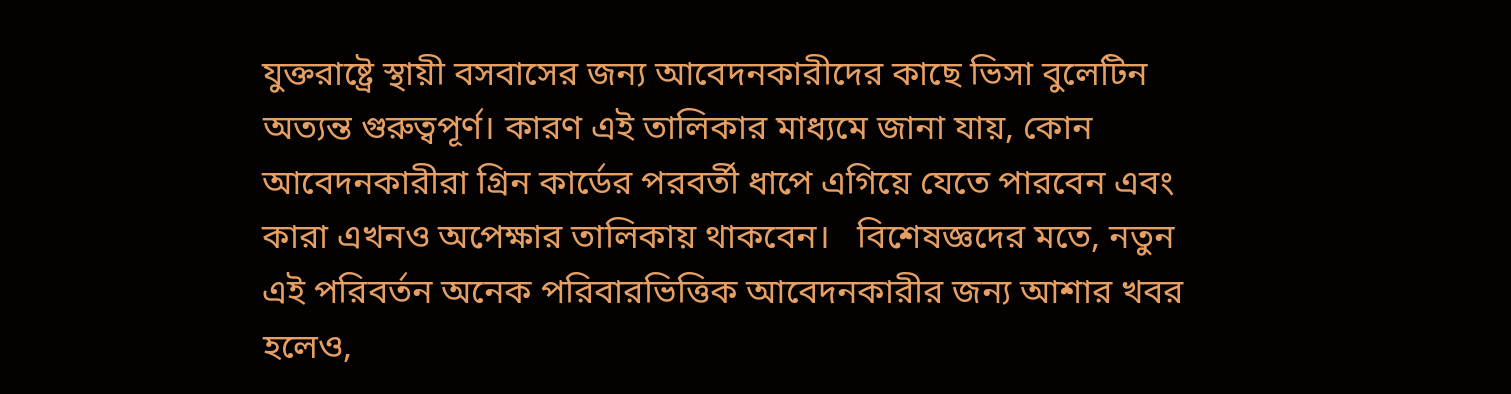যুক্তরাষ্ট্রে স্থায়ী বসবাসের জন্য আবেদনকারীদের কাছে ভিসা বুলেটিন অত্যন্ত গুরুত্বপূর্ণ। কারণ এই তালিকার মাধ্যমে জানা যায়, কোন আবেদনকারীরা গ্রিন কার্ডের পরবর্তী ধাপে এগিয়ে যেতে পারবেন এবং কারা এখনও অপেক্ষার তালিকায় থাকবেন।   বিশেষজ্ঞদের মতে, নতুন এই পরিবর্তন অনেক পরিবারভিত্তিক আবেদনকারীর জন্য আশার খবর হলেও,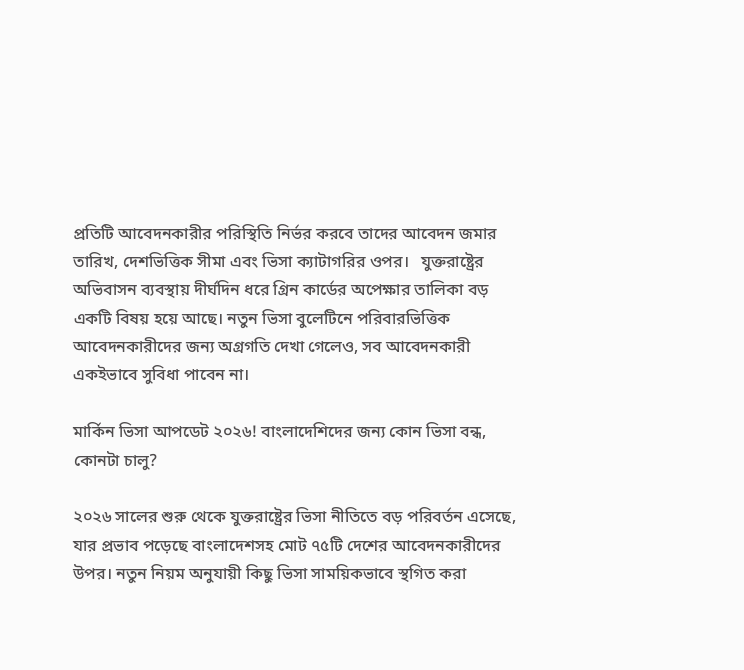প্রতিটি আবেদনকারীর পরিস্থিতি নির্ভর করবে তাদের আবেদন জমার তারিখ, দেশভিত্তিক সীমা এবং ভিসা ক্যাটাগরির ওপর।   যুক্তরাষ্ট্রের অভিবাসন ব্যবস্থায় দীর্ঘদিন ধরে গ্রিন কার্ডের অপেক্ষার তালিকা বড় একটি বিষয় হয়ে আছে। নতুন ভিসা বুলেটিনে পরিবারভিত্তিক আবেদনকারীদের জন্য অগ্রগতি দেখা গেলেও, সব আবেদনকারী একইভাবে সুবিধা পাবেন না।

মার্কিন ভিসা আপডেট ২০২৬! বাংলাদেশিদের জন্য কোন ভিসা বন্ধ, কোনটা চালু?

২০২৬ সালের শুরু থেকে যুক্তরাষ্ট্রের ভিসা নীতিতে বড় পরিবর্তন এসেছে, যার প্রভাব পড়েছে বাংলাদেশসহ মোট ৭৫টি দেশের আবেদনকারীদের উপর। নতুন নিয়ম অনুযায়ী কিছু ভিসা সাময়িকভাবে স্থগিত করা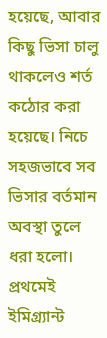হয়েছে, আবার কিছু ভিসা চালু থাকলেও শর্ত কঠোর করা হয়েছে। নিচে সহজভাবে সব ভিসার বর্তমান অবস্থা তুলে ধরা হলো।   প্রথমেই ইমিগ্র্যান্ট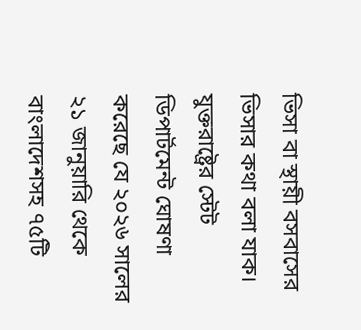ভিসা বা স্থায়ী বসবাসের ভিসার কথা বলা যাক। যুক্তরাষ্ট্রের স্টেট ডিপার্টমেন্ট ঘোষণা করেছে যে ২০২৬ সালের ২১ জানুয়ারি থেকে বাংলাদেশসহ ৭৫টি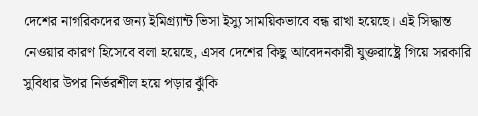দেশের নাগরিকদের জন্য ইমিগ্র্যান্ট ভিসা ইস্যু সাময়িকভাবে বন্ধ রাখা হয়েছে। এই সিদ্ধান্ত নেওয়ার কারণ হিসেবে বলা হয়েছে, এসব দেশের কিছু আবেদনকারী যুক্তরাষ্ট্রে গিয়ে সরকারি সুবিধার উপর নির্ভরশীল হয়ে পড়ার ঝুঁকি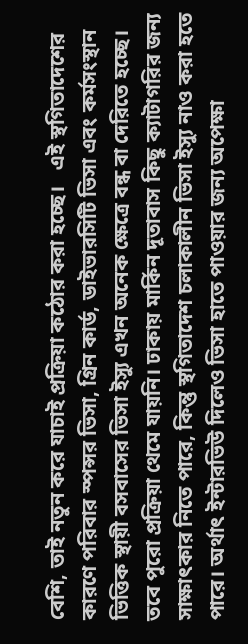বেশি, তাই নতুন করে যাচাই প্রক্রিয়া কঠোর করা হচ্ছে।   এই স্থগিতাদেশের কারণে পরিবার স্পন্সর ভিসা, গ্রিন কার্ড, ডাইভারসিটি ভিসা এবং কর্মসংস্থান ভিত্তিক স্থায়ী বসবাসের ভিসা ইস্যু এখন অনেক ক্ষেত্রে বন্ধ বা দেরিতে হচ্ছে। তবে পুরো প্রক্রিয়া থেমে যায়নি। ঢাকায় মার্কিন দূতাবাস কিছু ক্যাটাগরির জন্য সাক্ষাৎকার নিতে পারে, কিন্তু স্থগিতাদেশ চলাকালীন ভিসা ইস্যু নাও করা হতে পারে। অর্থাৎ ইন্টারভিউ দিলেও ভিসা হাতে পাওয়ার জন্য অপেক্ষা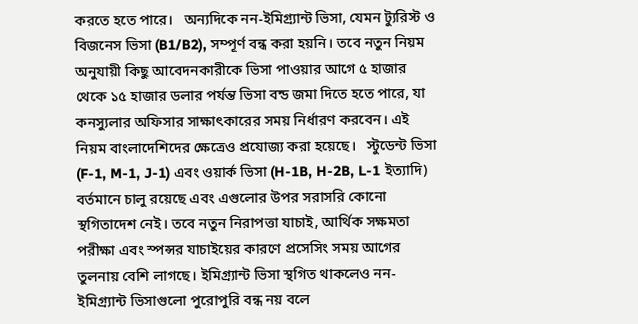করতে হতে পারে।   অন্যদিকে নন-ইমিগ্র্যান্ট ভিসা, যেমন ট্যুরিস্ট ও বিজনেস ভিসা (B1/B2), সম্পূর্ণ বন্ধ করা হয়নি। তবে নতুন নিয়ম অনুযায়ী কিছু আবেদনকারীকে ভিসা পাওয়ার আগে ৫ হাজার থেকে ১৫ হাজার ডলার পর্যন্ত ভিসা বন্ড জমা দিতে হতে পারে, যা কনস্যুলার অফিসার সাক্ষাৎকারের সময় নির্ধারণ করবেন। এই নিয়ম বাংলাদেশিদের ক্ষেত্রেও প্রযোজ্য করা হয়েছে।   স্টুডেন্ট ভিসা (F-1, M-1, J-1) এবং ওয়ার্ক ভিসা (H-1B, H-2B, L-1 ইত্যাদি) বর্তমানে চালু রয়েছে এবং এগুলোর উপর সরাসরি কোনো স্থগিতাদেশ নেই। তবে নতুন নিরাপত্তা যাচাই, আর্থিক সক্ষমতা পরীক্ষা এবং স্পন্সর যাচাইয়ের কারণে প্রসেসিং সময় আগের তুলনায় বেশি লাগছে। ইমিগ্র্যান্ট ভিসা স্থগিত থাকলেও নন-ইমিগ্র্যান্ট ভিসাগুলো পুরোপুরি বন্ধ নয় বলে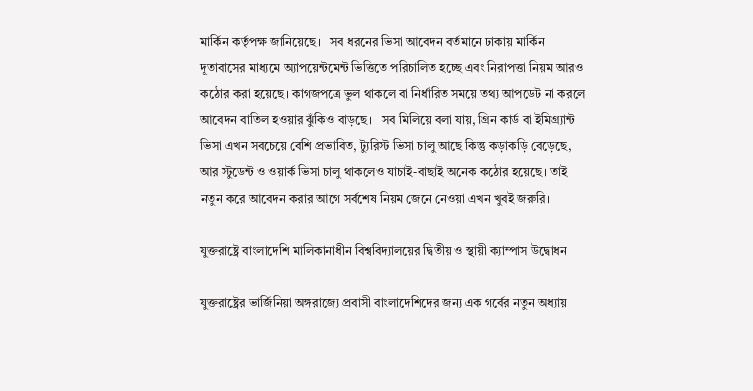মার্কিন কর্তৃপক্ষ জানিয়েছে।   সব ধরনের ভিসা আবেদন বর্তমানে ঢাকায় মার্কিন দূতাবাসের মাধ্যমে অ্যাপয়েন্টমেন্ট ভিত্তিতে পরিচালিত হচ্ছে এবং নিরাপত্তা নিয়ম আরও কঠোর করা হয়েছে। কাগজপত্রে ভুল থাকলে বা নির্ধারিত সময়ে তথ্য আপডেট না করলে আবেদন বাতিল হওয়ার ঝুঁকিও বাড়ছে।   সব মিলিয়ে বলা যায়, গ্রিন কার্ড বা ইমিগ্র্যান্ট ভিসা এখন সবচেয়ে বেশি প্রভাবিত, ট্যুরিস্ট ভিসা চালু আছে কিন্তু কড়াকড়ি বেড়েছে, আর স্টুডেন্ট ও ওয়ার্ক ভিসা চালু থাকলেও যাচাই-বাছাই অনেক কঠোর হয়েছে। তাই নতুন করে আবেদন করার আগে সর্বশেষ নিয়ম জেনে নেওয়া এখন খুবই জরুরি।

যুক্তরাষ্ট্রে বাংলাদেশি মালিকানাধীন বিশ্ববিদ্যালয়ের দ্বিতীয় ও স্থায়ী ক্যাম্পাস উদ্বোধন

যুক্তরাষ্ট্রের ভার্জিনিয়া অঙ্গরাজ্যে প্রবাসী বাংলাদেশিদের জন্য এক গর্বের নতুন অধ্যায়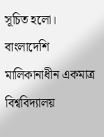সূচিত হলো। বাংলাদেশি মালিকানাধীন একমাত্র বিশ্ববিদ্যালয়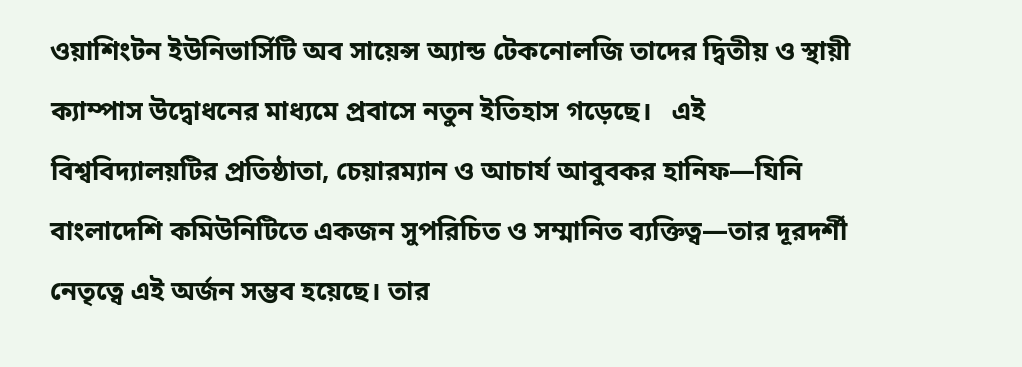ওয়াশিংটন ইউনিভার্সিটি অব সায়েন্স অ্যান্ড টেকনোলজি তাদের দ্বিতীয় ও স্থায়ী ক্যাম্পাস উদ্বোধনের মাধ্যমে প্রবাসে নতুন ইতিহাস গড়েছে।   এই বিশ্ববিদ্যালয়টির প্রতিষ্ঠাতা, চেয়ারম্যান ও আচার্য আবুবকর হানিফ—যিনি বাংলাদেশি কমিউনিটিতে একজন সুপরিচিত ও সম্মানিত ব্যক্তিত্ব—তার দূরদর্শী নেতৃত্বে এই অর্জন সম্ভব হয়েছে। তার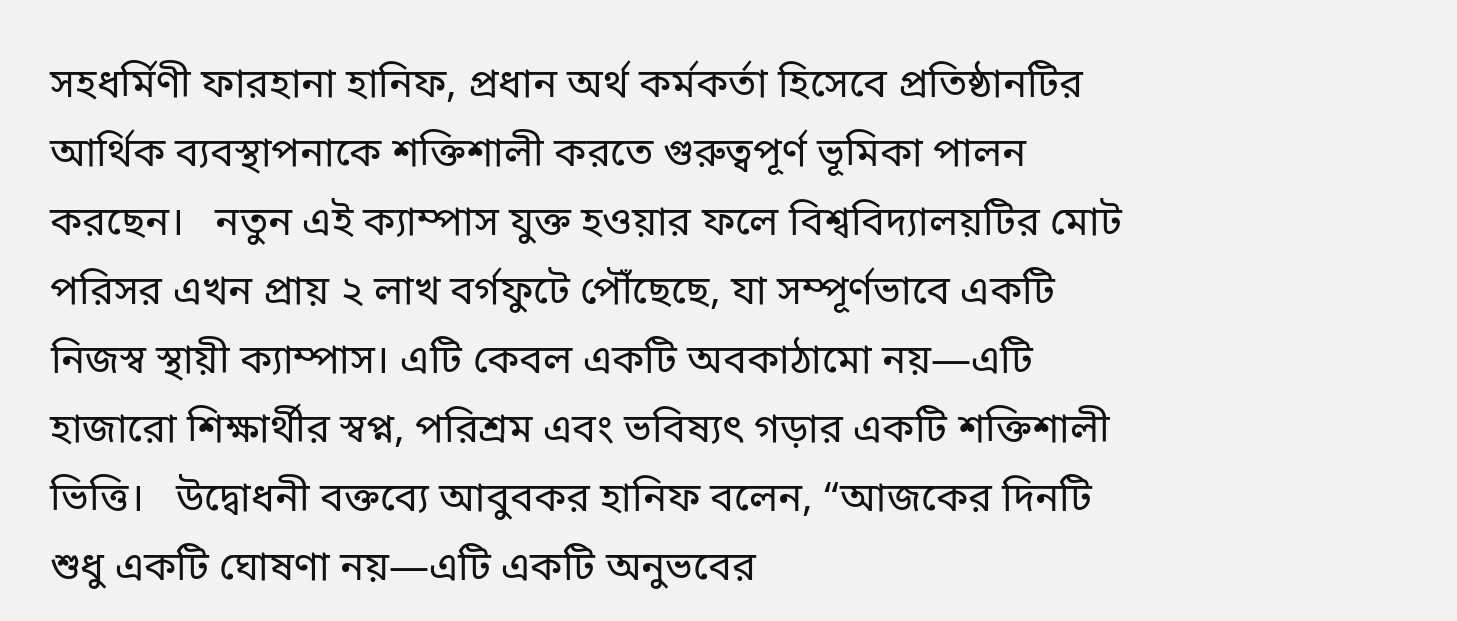সহধর্মিণী ফারহানা হানিফ, প্রধান অর্থ কর্মকর্তা হিসেবে প্রতিষ্ঠানটির আর্থিক ব্যবস্থাপনাকে শক্তিশালী করতে গুরুত্বপূর্ণ ভূমিকা পালন করছেন।   নতুন এই ক্যাম্পাস যুক্ত হওয়ার ফলে বিশ্ববিদ্যালয়টির মোট পরিসর এখন প্রায় ২ লাখ বর্গফুটে পৌঁছেছে, যা সম্পূর্ণভাবে একটি নিজস্ব স্থায়ী ক্যাম্পাস। এটি কেবল একটি অবকাঠামো নয়—এটি হাজারো শিক্ষার্থীর স্বপ্ন, পরিশ্রম এবং ভবিষ্যৎ গড়ার একটি শক্তিশালী ভিত্তি।   উদ্বোধনী বক্তব্যে আবুবকর হানিফ বলেন, “আজকের দিনটি শুধু একটি ঘোষণা নয়—এটি একটি অনুভবের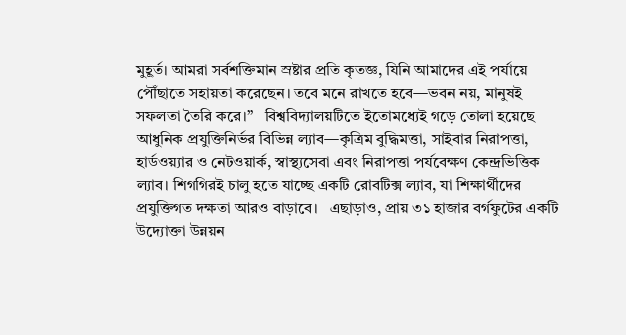মুহূর্ত। আমরা সর্বশক্তিমান স্রষ্টার প্রতি কৃতজ্ঞ, যিনি আমাদের এই পর্যায়ে পৌঁছাতে সহায়তা করেছেন। তবে মনে রাখতে হবে—ভবন নয়, মানুষই সফলতা তৈরি করে।”   বিশ্ববিদ্যালয়টিতে ইতোমধ্যেই গড়ে তোলা হয়েছে আধুনিক প্রযুক্তিনির্ভর বিভিন্ন ল্যাব—কৃত্রিম বুদ্ধিমত্তা, সাইবার নিরাপত্তা, হার্ডওয়্যার ও নেটওয়ার্ক, স্বাস্থ্যসেবা এবং নিরাপত্তা পর্যবেক্ষণ কেন্দ্রভিত্তিক ল্যাব। শিগগিরই চালু হতে যাচ্ছে একটি রোবটিক্স ল্যাব, যা শিক্ষার্থীদের প্রযুক্তিগত দক্ষতা আরও বাড়াবে।   এছাড়াও, প্রায় ৩১ হাজার বর্গফুটের একটি উদ্যোক্তা উন্নয়ন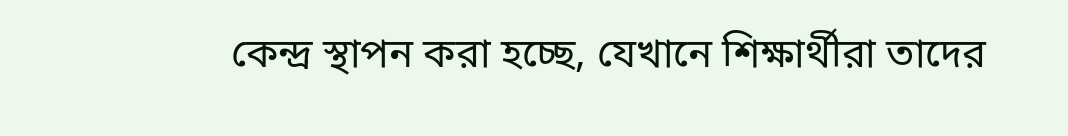কেন্দ্র স্থাপন করা হচ্ছে, যেখানে শিক্ষার্থীরা তাদের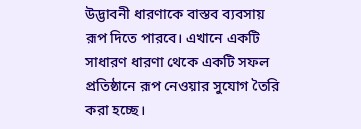উদ্ভাবনী ধারণাকে বাস্তব ব্যবসায় রূপ দিতে পারবে। এখানে একটি সাধারণ ধারণা থেকে একটি সফল প্রতিষ্ঠানে রূপ নেওয়ার সুযোগ তৈরি করা হচ্ছে।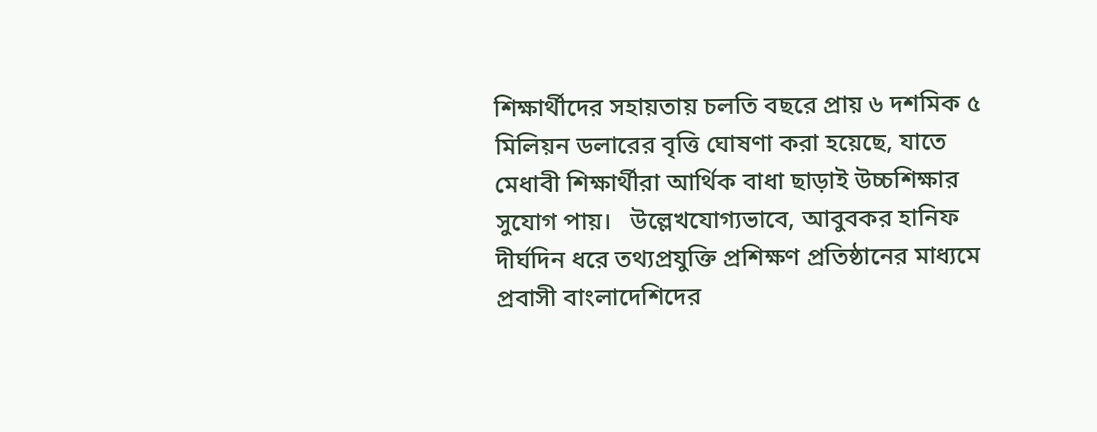শিক্ষার্থীদের সহায়তায় চলতি বছরে প্রায় ৬ দশমিক ৫ মিলিয়ন ডলারের বৃত্তি ঘোষণা করা হয়েছে, যাতে মেধাবী শিক্ষার্থীরা আর্থিক বাধা ছাড়াই উচ্চশিক্ষার সুযোগ পায়।   উল্লেখযোগ্যভাবে, আবুবকর হানিফ দীর্ঘদিন ধরে তথ্যপ্রযুক্তি প্রশিক্ষণ প্রতিষ্ঠানের মাধ্যমে প্রবাসী বাংলাদেশিদের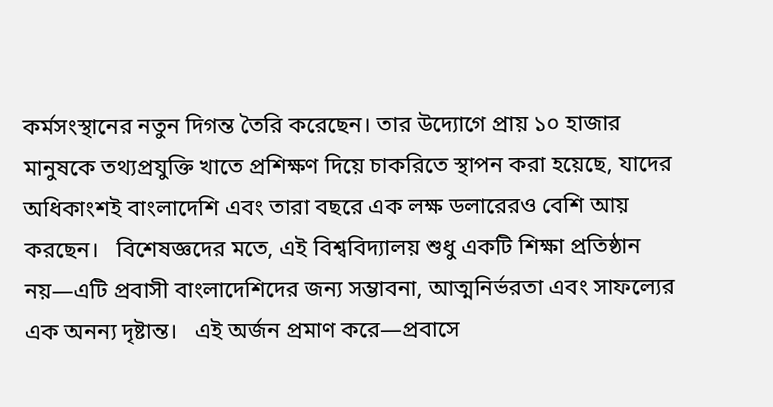কর্মসংস্থানের নতুন দিগন্ত তৈরি করেছেন। তার উদ্যোগে প্রায় ১০ হাজার মানুষকে তথ্যপ্রযুক্তি খাতে প্রশিক্ষণ দিয়ে চাকরিতে স্থাপন করা হয়েছে, যাদের অধিকাংশই বাংলাদেশি এবং তারা বছরে এক লক্ষ ডলারেরও বেশি আয় করছেন।   বিশেষজ্ঞদের মতে, এই বিশ্ববিদ্যালয় শুধু একটি শিক্ষা প্রতিষ্ঠান নয়—এটি প্রবাসী বাংলাদেশিদের জন্য সম্ভাবনা, আত্মনির্ভরতা এবং সাফল্যের এক অনন্য দৃষ্টান্ত।   এই অর্জন প্রমাণ করে—প্রবাসে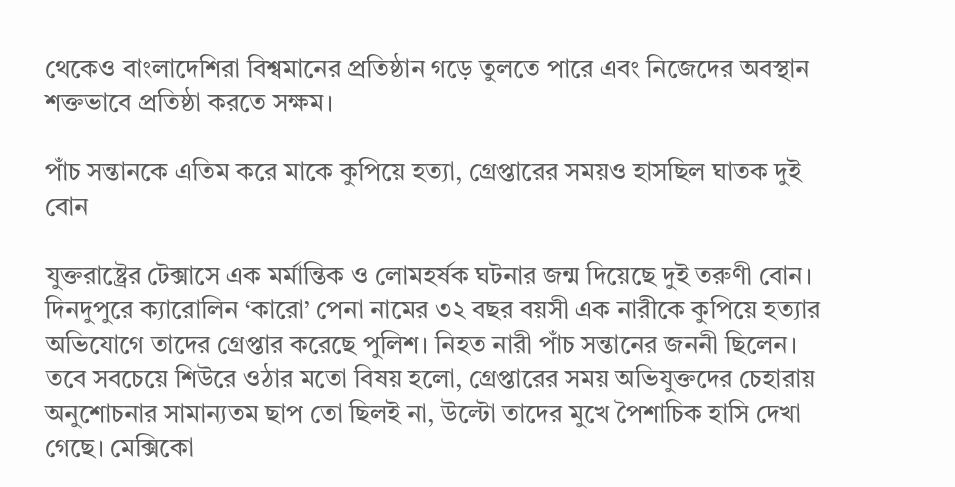থেকেও বাংলাদেশিরা বিশ্বমানের প্রতিষ্ঠান গড়ে তুলতে পারে এবং নিজেদের অবস্থান শক্তভাবে প্রতিষ্ঠা করতে সক্ষম।

পাঁচ সন্তানকে এতিম করে মাকে কুপিয়ে হত্যা, গ্রেপ্তারের সময়ও হাসছিল ঘাতক দুই বোন

যুক্তরাষ্ট্রের টেক্সাসে এক মর্মান্তিক ও লোমহর্ষক ঘটনার জন্ম দিয়েছে দুই তরুণী বোন। দিনদুপুরে ক্যারোলিন ‘কারো’ পেনা নামের ৩২ বছর বয়সী এক নারীকে কুপিয়ে হত্যার অভিযোগে তাদের গ্রেপ্তার করেছে পুলিশ। নিহত নারী পাঁচ সন্তানের জননী ছিলেন। তবে সবচেয়ে শিউরে ওঠার মতো বিষয় হলো, গ্রেপ্তারের সময় অভিযুক্তদের চেহারায় অনুশোচনার সামান্যতম ছাপ তো ছিলই না, উল্টো তাদের মুখে পৈশাচিক হাসি দেখা গেছে। মেক্সিকো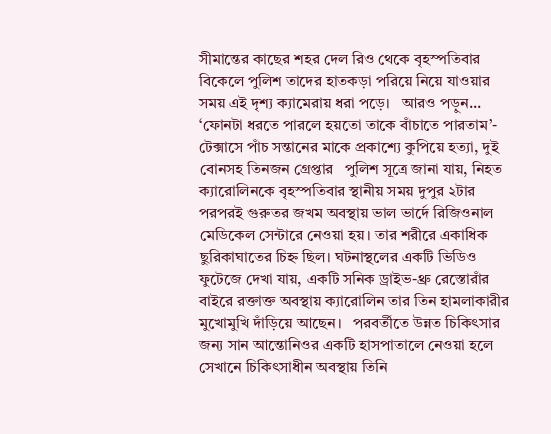সীমান্তের কাছের শহর দেল রিও থেকে বৃহস্পতিবার বিকেলে পুলিশ তাদের হাতকড়া পরিয়ে নিয়ে যাওয়ার সময় এই দৃশ্য ক্যামেরায় ধরা পড়ে।   আরও পড়ুন... ‘ফোনটা ধরতে পারলে হয়তো তাকে বাঁচাতে পারতাম’- টেক্সাসে পাঁচ সন্তানের মাকে প্রকাশ্যে কুপিয়ে হত্যা, দুই বোনসহ তিনজন গ্রেপ্তার   পুলিশ সূত্রে জানা যায়, নিহত ক্যারোলিনকে বৃহস্পতিবার স্থানীয় সময় দুপুর ২টার পরপরই গুরুতর জখম অবস্থায় ভাল ভার্দে রিজিওনাল মেডিকেল সেন্টারে নেওয়া হয়। তার শরীরে একাধিক ছুরিকাঘাতের চিহ্ন ছিল। ঘটনাস্থলের একটি ভিডিও ফুটেজে দেখা যায়, একটি সনিক ড্রাইভ-থ্রু রেস্তোরাঁর বাইরে রক্তাক্ত অবস্থায় ক্যারোলিন তার তিন হামলাকারীর মুখোমুখি দাঁড়িয়ে আছেন।   পরবর্তীতে উন্নত চিকিৎসার জন্য সান আন্তোনিওর একটি হাসপাতালে নেওয়া হলে সেখানে চিকিৎসাধীন অবস্থায় তিনি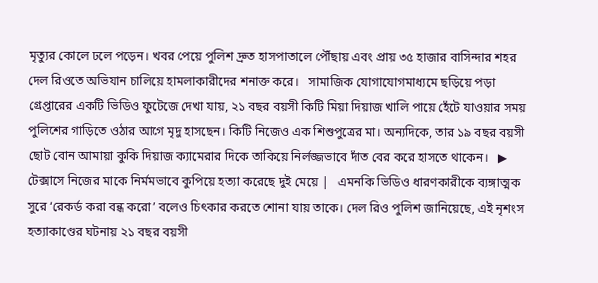মৃত্যুর কোলে ঢলে পড়েন। খবর পেয়ে পুলিশ দ্রুত হাসপাতালে পৌঁছায় এবং প্রায় ৩৫ হাজার বাসিন্দার শহর দেল রিওতে অভিযান চালিয়ে হামলাকারীদের শনাক্ত করে।   সামাজিক যোগাযোগমাধ্যমে ছড়িয়ে পড়া গ্রেপ্তারের একটি ভিডিও ফুটেজে দেখা যায়, ২১ বছর বয়সী কিটি মিয়া দিয়াজ খালি পায়ে হেঁটে যাওয়ার সময় পুলিশের গাড়িতে ওঠার আগে মৃদু হাসছেন। কিটি নিজেও এক শিশুপুত্রের মা। অন্যদিকে, তার ১৯ বছর বয়সী ছোট বোন আমায়া কুকি দিয়াজ ক্যামেরার দিকে তাকিয়ে নির্লজ্জভাবে দাঁত বের করে হাসতে থাকেন।   ▶ টেক্সাসে নিজের মাকে নির্মমভাবে কুপিয়ে হত্যা করেছে দুই মেয়ে |   এমনকি ভিডিও ধারণকারীকে ব্যঙ্গাত্মক সুরে ‘রেকর্ড করা বন্ধ করো’ বলেও চিৎকার করতে শোনা যায় তাকে। দেল রিও পুলিশ জানিয়েছে, এই নৃশংস হত্যাকাণ্ডের ঘটনায় ২১ বছর বয়সী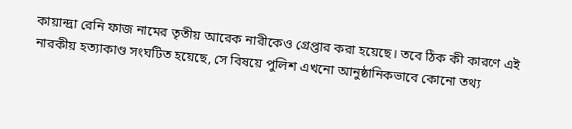কায়ান্দ্রা রেনি ফাজ নামের তৃতীয় আরেক নারীকেও গ্রেপ্তার করা হয়েছে। তবে ঠিক কী কারণে এই নারকীয় হত্যাকাণ্ড সংঘটিত হয়েছে, সে বিষয়ে পুলিশ এখনো আনুষ্ঠানিকভাবে কোনো তথ্য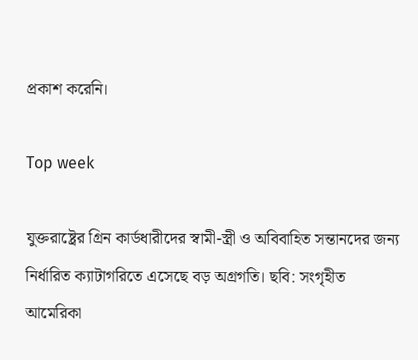প্রকাশ করেনি।

Top week

যুক্তরাষ্ট্রের গ্রিন কার্ডধারীদের স্বামী-স্ত্রী ও অবিবাহিত সন্তানদের জন্য নির্ধারিত ক্যাটাগরিতে এসেছে বড় অগ্রগতি। ছবি: সংগৃহীত
আমেরিকা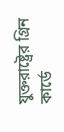যুক্তরাষ্ট্রের গ্রিন কার্ডে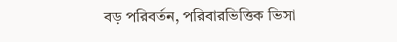বড় পরিবর্তন, পরিবারভিত্তিক ভিসা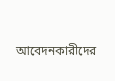আবেদনকারীদের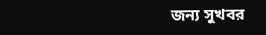জন্য সুখবর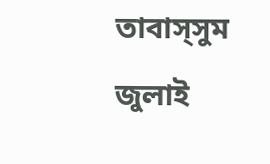তাবাস্সুম জুলাই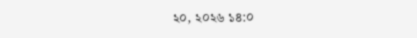২০, ২০২৬ ১৪:০